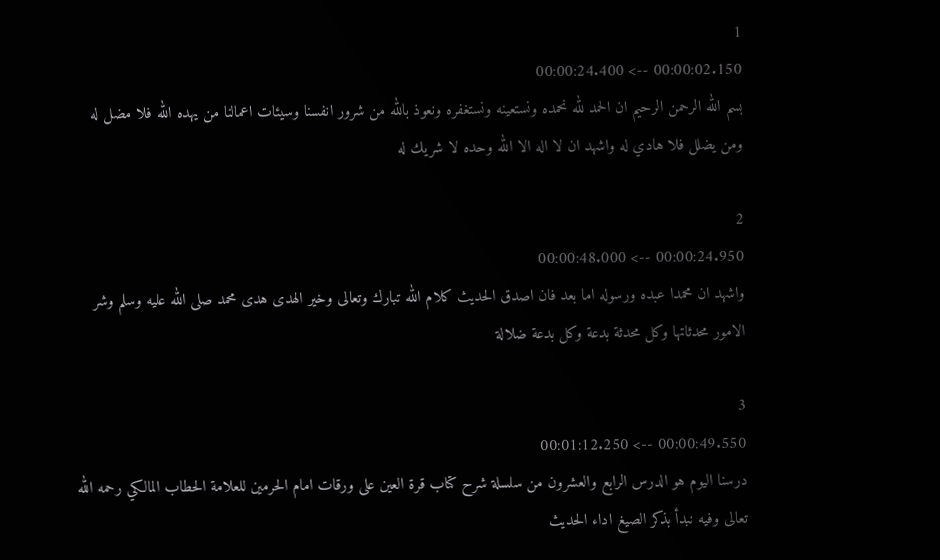1
00:00:02.150 --> 00:00:24.400
بسم الله الرحمن الرحيم ان الحمد لله نحمده ونستعينه ونستغفره ونعوذ بالله من شرور انفسنا وسيئات اعمالنا من يهده الله فلا مضل له ومن يضلل فلا هادي له واشهد ان لا اله الا الله وحده لا شريك له

2
00:00:24.950 --> 00:00:48.000
واشهد ان محمدا عبده ورسوله اما بعد فان اصدق الحديث كلام الله تبارك وتعالى وخير الهدى هدى محمد صلى الله عليه وسلم وشر الامور محدثاتها وكل محدثة بدعة وكل بدعة ضلالة

3
00:00:49.550 --> 00:01:12.250
درسنا اليوم هو الدرس الرابع والعشرون من سلسلة شرح كتاب قرة العين على ورقات امام الحرمين للعلامة الحطاب المالكي رحمه الله تعالى وفيه نبدأ بذكر الصيغ اداء الحديث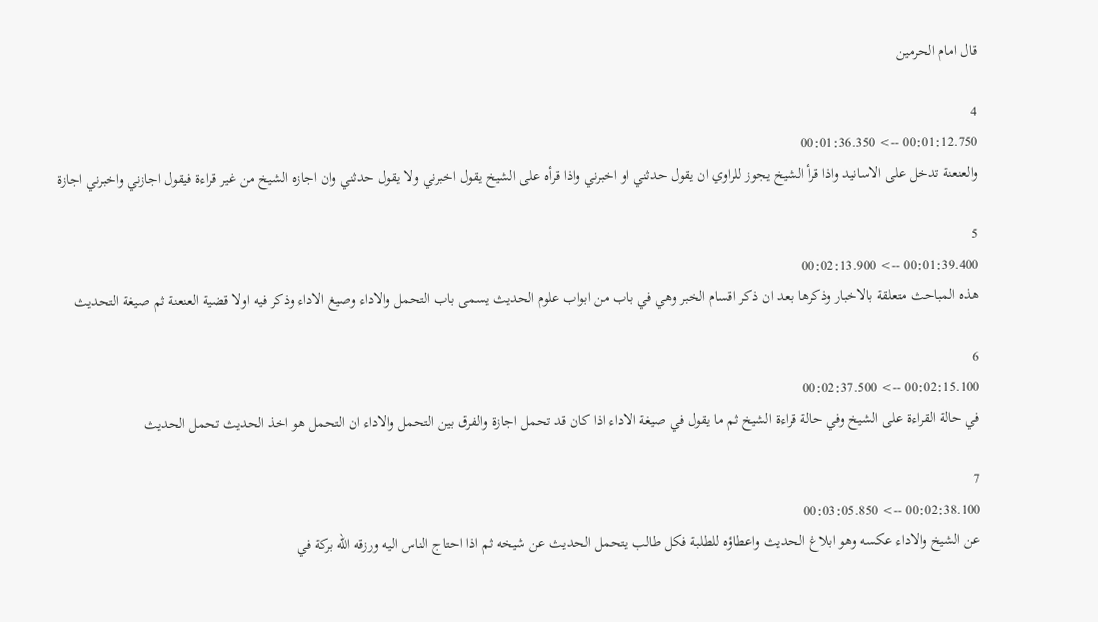قال امام الحرمين

4
00:01:12.750 --> 00:01:36.350
والعنعنة تدخل على الاسانيد واذا قرأ الشيخ يجوز للراوي ان يقول حدثني او اخبرني واذا قرأه على الشيخ يقول اخبرني ولا يقول حدثني وان اجازه الشيخ من غير قراءة فيقول اجازني واخبرني اجازة

5
00:01:39.400 --> 00:02:13.900
هذه المباحث متعلقة بالاخبار وذكرها بعد ان ذكر اقسام الخبر وهي في باب من ابواب علوم الحديث يسمى باب التحمل والاداء وصيغ الاداء وذكر فيه اولا قضية العنعنة ثم صيغة التحديث

6
00:02:15.100 --> 00:02:37.500
في حالة القراءة على الشيخ وفي حالة قراءة الشيخ ثم ما يقول في صيغة الاداء اذا كان قد تحمل اجازة والفرق بين التحمل والاداء ان التحمل هو اخذ الحديث تحمل الحديث

7
00:02:38.100 --> 00:03:05.850
عن الشيخ والاداء عكسه وهو ابلاغ الحديث واعطاؤه للطلبة فكل طالب يتحمل الحديث عن شيخه ثم اذا احتاج الناس اليه ورزقه الله بركة في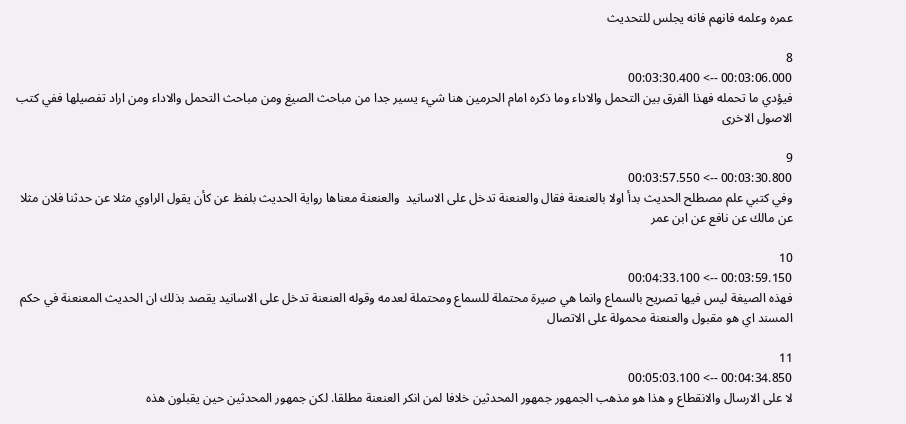عمره وعلمه فانهم فانه يجلس للتحديث

8
00:03:06.000 --> 00:03:30.400
فيؤدي ما تحمله فهذا الفرق بين التحمل والاداء وما ذكره امام الحرمين هنا شيء يسير جدا من مباحث الصيغ ومن مباحث التحمل والاداء ومن اراد تفصيلها ففي كتب الاصول الاخرى

9
00:03:30.800 --> 00:03:57.550
وفي كتبي علم مصطلح الحديث بدأ اولا بالعنعنة فقال والعنعنة تدخل على الاسانيد  والعنعنة معناها رواية الحديث بلفظ عن كأن يقول الراوي مثلا عن حدثنا فلان مثلا عن مالك عن نافع عن ابن عمر

10
00:03:59.150 --> 00:04:33.100
فهذه الصيغة ليس فيها تصريح بالسماع وانما هي صيرة محتملة للسماع ومحتملة لعدمه وقوله العنعنة تدخل على الاسانيد يقصد بذلك ان الحديث المعنعنة في حكم المسند اي هو مقبول والعنعنة محمولة على الاتصال

11
00:04:34.850 --> 00:05:03.100
لا على الارسال والانقطاع و هذا هو مذهب الجمهور جمهور المحدثين خلافا لمن انكر العنعنة مطلقا. لكن جمهور المحدثين حين يقبلون هذه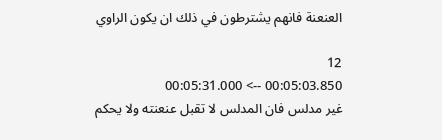العنعنة فانهم يشترطون في ذلك ان يكون الراوي

12
00:05:03.850 --> 00:05:31.000
غير مدلس فان المدلس لا تقبل عنعنته ولا يحكم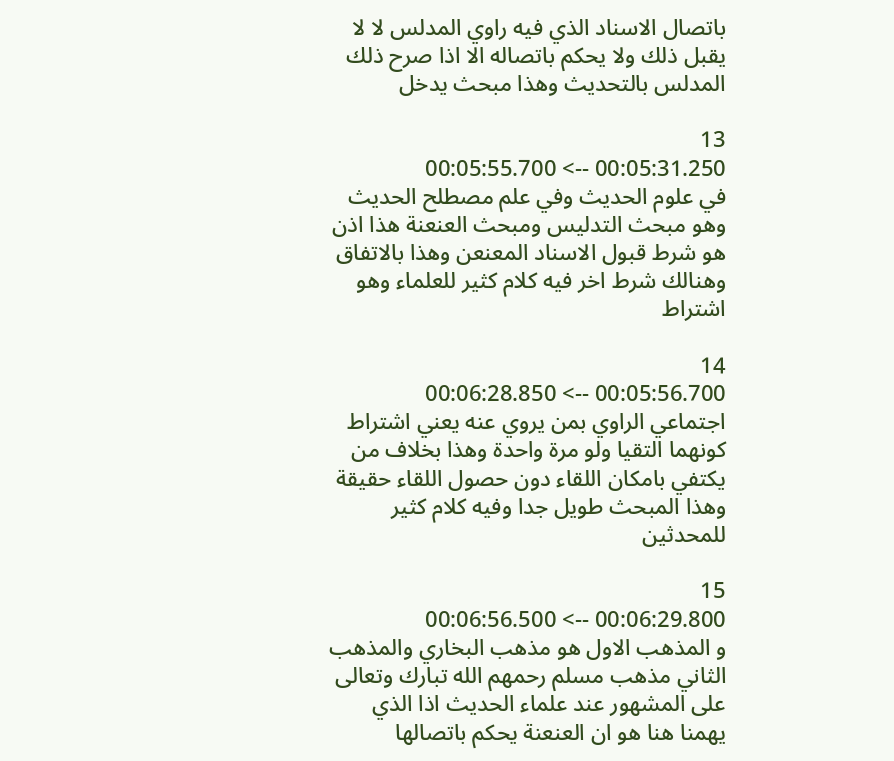باتصال الاسناد الذي فيه راوي المدلس لا لا يقبل ذلك ولا يحكم باتصاله الا اذا صرح ذلك المدلس بالتحديث وهذا مبحث يدخل

13
00:05:31.250 --> 00:05:55.700
في علوم الحديث وفي علم مصطلح الحديث وهو مبحث التدليس ومبحث العنعنة هذا اذن هو شرط قبول الاسناد المعنعن وهذا بالاتفاق وهنالك شرط اخر فيه كلام كثير للعلماء وهو اشتراط

14
00:05:56.700 --> 00:06:28.850
اجتماعي الراوي بمن يروي عنه يعني اشتراط كونهما التقيا ولو مرة واحدة وهذا بخلاف من يكتفي بامكان اللقاء دون حصول اللقاء حقيقة وهذا المبحث طويل جدا وفيه كلام كثير للمحدثين

15
00:06:29.800 --> 00:06:56.500
و المذهب الاول هو مذهب البخاري والمذهب الثاني مذهب مسلم رحمهم الله تبارك وتعالى على المشهور عند علماء الحديث اذا الذي يهمنا هنا هو ان العنعنة يحكم باتصالها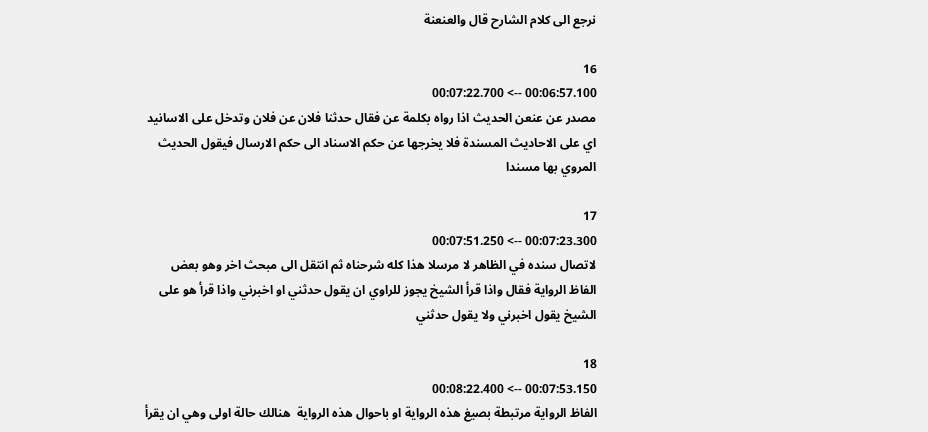نرجع الى كلام الشارح قال والعنعنة

16
00:06:57.100 --> 00:07:22.700
مصدر عن عنعن الحديث اذا رواه بكلمة عن فقال حدثنا فلان عن فلان وتدخل على الاسانيد اي على الاحاديث المسندة فلا يخرجها عن حكم الاسناد الى حكم الارسال فيقول الحديث المروي بها مسندا

17
00:07:23.300 --> 00:07:51.250
لاتصال سنده في الظاهر لا مرسلا هذا كله شرحناه ثم انتقل الى مبحث اخر وهو بعض الفاظ الرواية فقال واذا قرأ الشيخ يجوز للراوي ان يقول حدثني او اخبرني واذا قرأ هو على الشيخ يقول اخبرني ولا يقول حدثني

18
00:07:53.150 --> 00:08:22.400
الفاظ الرواية مرتبطة بصيغ هذه الرواية او باحوال هذه الرواية  هنالك حالة اولى وهي ان يقرأ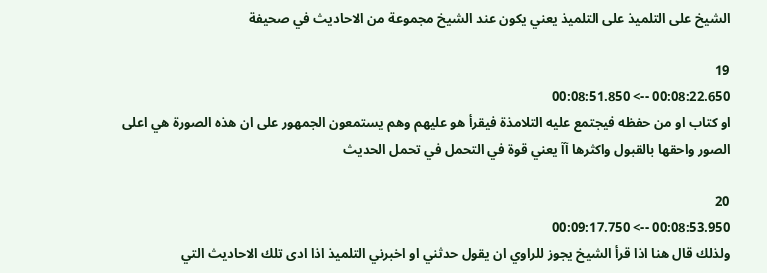الشيخ على التلميذ على التلميذ يعني يكون عند الشيخ مجموعة من الاحاديث في صحيفة

19
00:08:22.650 --> 00:08:51.850
او كتاب او من حفظه فيجتمع عليه التلامذة فيقرأ هو عليهم وهم يستمعون الجمهور على ان هذه الصورة هي اعلى الصور واحقها بالقبول واكثرها آآ يعني قوة في التحمل في تحمل الحديث

20
00:08:53.950 --> 00:09:17.750
ولذلك قال هنا اذا قرأ الشيخ يجوز للراوي ان يقول حدثني او اخبرني التلميذ اذا ادى تلك الاحاديث التي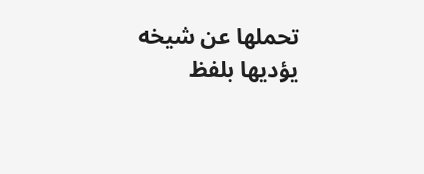تحملها عن شيخه يؤديها بلفظ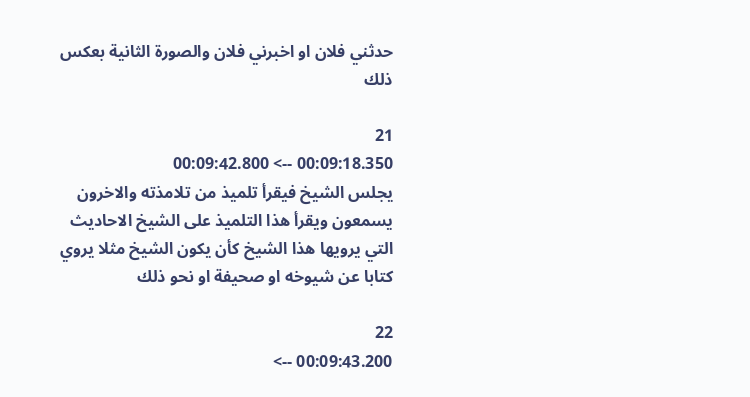حدثني فلان او اخبرني فلان والصورة الثانية بعكس ذلك

21
00:09:18.350 --> 00:09:42.800
يجلس الشيخ فيقرأ تلميذ من تلامذته والاخرون يسمعون ويقرأ هذا التلميذ على الشيخ الاحاديث التي يرويها هذا الشيخ كأن يكون الشيخ مثلا يروي كتابا عن شيوخه او صحيفة او نحو ذلك

22
00:09:43.200 -->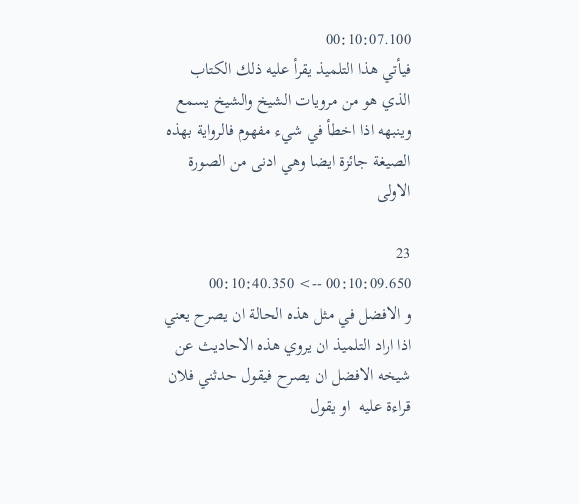00:10:07.100
فيأتي هذا التلميذ يقرأ عليه ذلك الكتاب الذي هو من مرويات الشيخ والشيخ يسمع وينبهه اذا اخطأ في شيء مفهوم فالرواية بهذه الصيغة جائزة ايضا وهي ادنى من الصورة الاولى

23
00:10:09.650 --> 00:10:40.350
و الافضل في مثل هذه الحالة ان يصرح يعني اذا اراد التلميذ ان يروي هذه الاحاديث عن شيخه الافضل ان يصرح فيقول حدثني فلان قراءة عليه  او يقول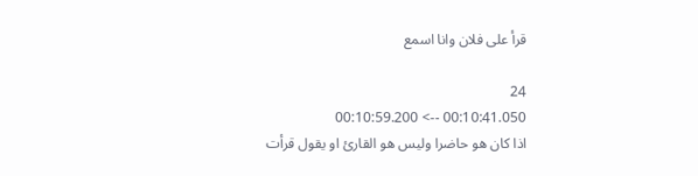قرأ على فلان وانا اسمع

24
00:10:41.050 --> 00:10:59.200
اذا كان هو حاضرا وليس هو القارئ او يقول قرأت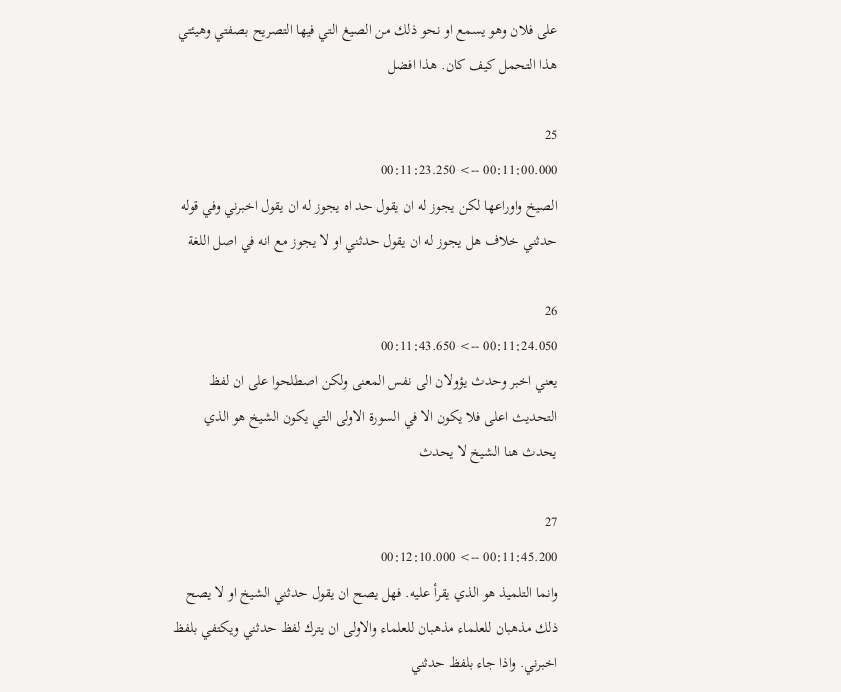على فلان وهو يسمع او نحو ذلك من الصيغ التي فيها التصريح بصفتي وهيئتي هذا التحمل كيف كان. هذا افضل

25
00:11:00.000 --> 00:11:23.250
الصيخ واوراعها لكن يجوز له ان يقول حد اه يجوز له ان يقول اخبرني وفي قوله حدثني خلاف هل يجوز له ان يقول حدثني او لا يجوز مع انه في اصل اللغة

26
00:11:24.050 --> 00:11:43.650
يعني اخبر وحدث يؤولان الى نفس المعنى ولكن اصطلحوا على ان لفظ التحديث اعلى فلا يكون الا في السورة الاولى التي يكون الشيخ هو الذي يحدث هنا الشيخ لا يحدث

27
00:11:45.200 --> 00:12:10.000
وانما التلميذ هو الذي يقرأ عليه. فهل يصح ان يقول حدثني الشيخ او لا يصح ذلك مذهبان للعلماء مذهبان للعلماء والاولى ان يترك لفظ حدثني ويكتفي بلفظ اخبرني. واذا جاء بلفظ حدثني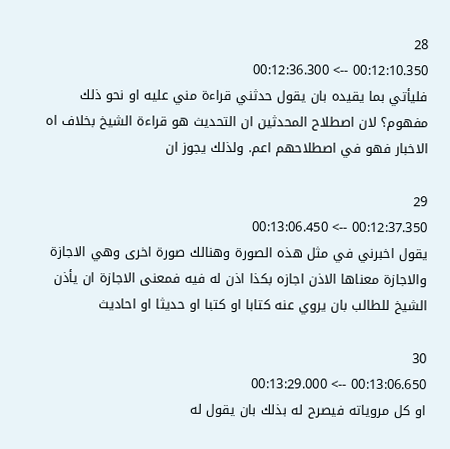28
00:12:10.350 --> 00:12:36.300
فليأتي بما يقيده بان يقول حدثني قراءة مني عليه او نحو ذلك مفهوم؟ لان اصطلاح المحدثين ان التحديث هو قراءة الشيخ بخلاف اه الاخبار فهو في اصطلاحهم اعم. ولذلك يجوز ان

29
00:12:37.350 --> 00:13:06.450
يقول اخبرني في مثل هذه الصورة وهنالك صورة اخرى وهي الاجازة والاجازة معناها الاذن اجازه بكذا اذن له فيه فمعنى الاجازة ان يأذن الشيخ للطالب بان يروي عنه كتابا او كتبا او حديثا او احاديث

30
00:13:06.650 --> 00:13:29.000
او كل مروياته فيصرح له بذلك بان يقول له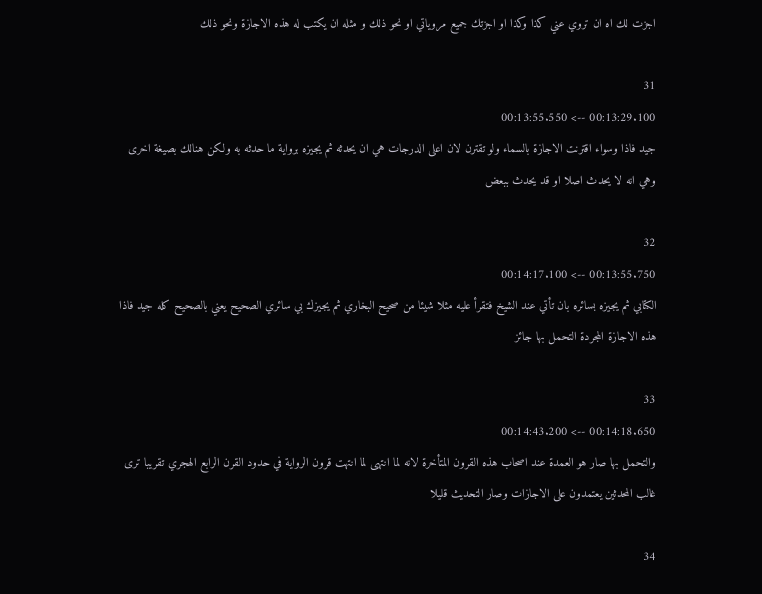اجزت لك اه ان تروي عني كذا وكذا او اجزتك جميع مروياتي او نحو ذلك و مثله ان يكتب له هذه الاجازة ونحو ذلك

31
00:13:29.100 --> 00:13:55.550
جيد فاذا وسواء اقترنت الاجازة بالسماء ولو تقترن لان اعلى الدرجات هي ان يحدثه ثم يجيزه برواية ما حدثه به ولكن هنالك بصيغة اخرى وهي انه لا يحدث اصلا او قد يحدث ببعض

32
00:13:55.750 --> 00:14:17.100
الكتابي ثم يجيزه بسائره بان تأتي عند الشيخ فتقرأ عليه مثلا شيئا من صحيح البخاري ثم يجيزك بي سائري الصحيح يعني بالصحيح كله جيد فاذا هذه الاجازة المجردة التحمل بها جائز

33
00:14:18.650 --> 00:14:43.200
والتحمل بها صار هو العمدة عند اصحاب هذه القرون المتأخرة لانه لما انتهى لما انتهت قرون الرواية في حدود القرن الرابع الهجري تقريبا ترى غالب المحدثين يعتمدون على الاجازات وصار التحديث قليلا

34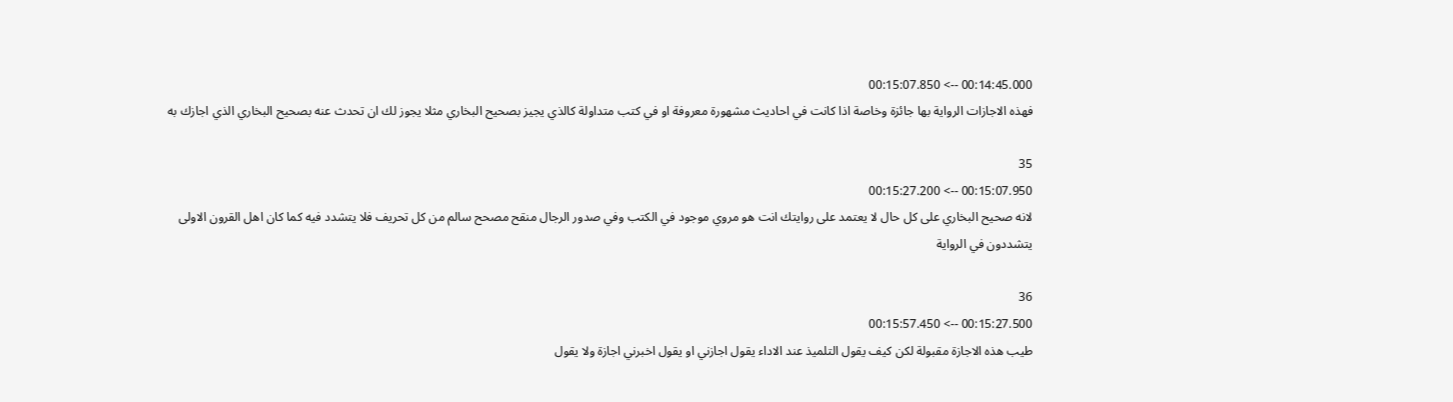00:14:45.000 --> 00:15:07.850
فهذه الاجازات الرواية بها جائزة وخاصة اذا كانت في احاديث مشهورة معروفة او في كتب متداولة كالذي يجيز بصحيح البخاري مثلا يجوز لك ان تحدث عنه بصحيح البخاري الذي اجازك به

35
00:15:07.950 --> 00:15:27.200
لانه صحيح البخاري على كل حال لا يعتمد على روايتك انت هو مروي موجود في الكتب وفي صدور الرجال منقح مصحح سالم من كل تحريف فلا يتشدد فيه كما كان اهل القرون الاولى يتشددون في الرواية

36
00:15:27.500 --> 00:15:57.450
طيب هذه الاجازة مقبولة لكن كيف يقول التلميذ عند الاداء يقول اجازني او يقول اخبرني اجازة ولا يقول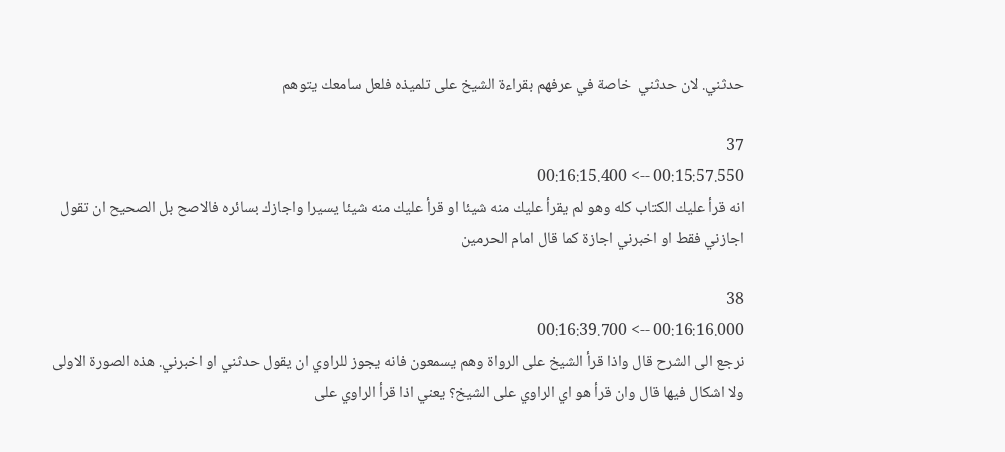حدثني. لان حدثني  خاصة في عرفهم بقراءة الشيخ على تلميذه فلعل سامعك يتوهم

37
00:15:57.550 --> 00:16:15.400
انه قرأ عليك الكتاب كله وهو لم يقرأ عليك منه شيئا او قرأ عليك منه شيئا يسيرا واجازك بسائره فالاصح بل الصحيح ان تقول اجازني فقط او اخبرني اجازة كما قال امام الحرمين

38
00:16:16.000 --> 00:16:39.700
نرجع الى الشرح قال واذا قرأ الشيخ على الرواة وهم يسمعون فانه يجوز للراوي ان يقول حدثني او اخبرني. هذه الصورة الاولى ولا اشكال فيها قال وان قرأ هو اي الراوي على الشيخ؟ يعني اذا قرأ الراوي على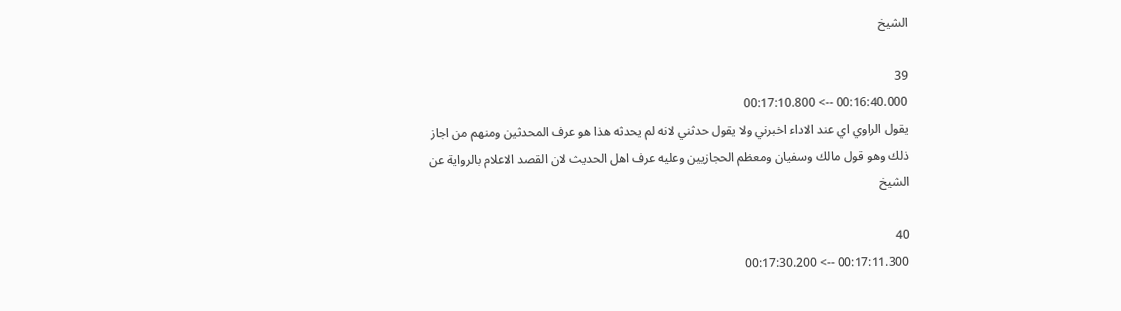الشيخ

39
00:16:40.000 --> 00:17:10.800
يقول الراوي اي عند الاداء اخبرني ولا يقول حدثني لانه لم يحدثه هذا هو عرف المحدثين ومنهم من اجاز ذلك وهو قول مالك وسفيان ومعظم الحجازيين وعليه عرف اهل الحديث لان القصد الاعلام بالرواية عن الشيخ

40
00:17:11.300 --> 00:17:30.200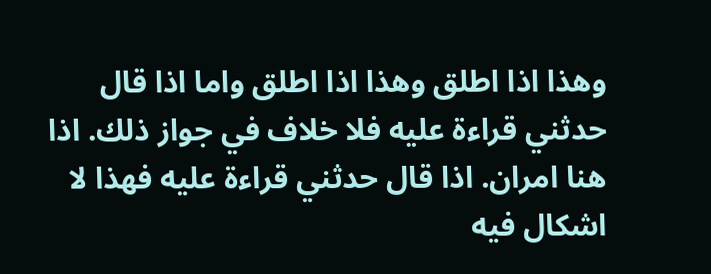وهذا اذا اطلق وهذا اذا اطلق واما اذا قال حدثني قراءة عليه فلا خلاف في جواز ذلك. اذا هنا امران. اذا قال حدثني قراءة عليه فهذا لا اشكال فيه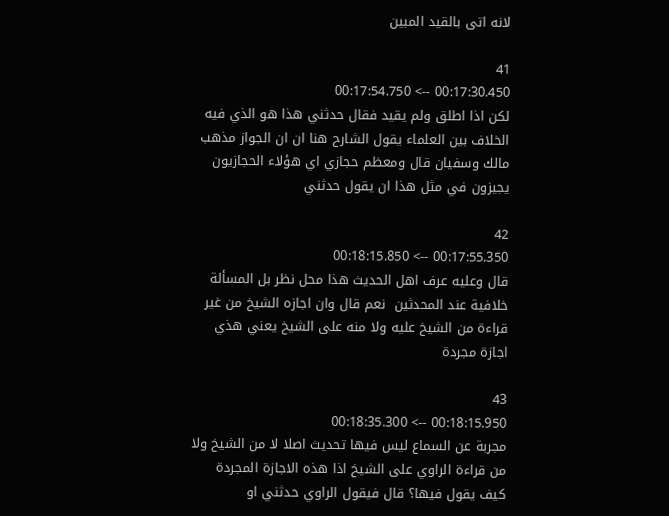لانه اتى بالقيد المبين

41
00:17:30.450 --> 00:17:54.750
لكن اذا اطلق ولم يقيد فقال حدثني هذا هو الذي فيه الخلاف بين العلماء يقول الشارح هنا ان ان الجواز مذهب مالك وسفيان قال ومعظم حجازي اي هؤلاء الحجازيون يجيزون في مثل هذا ان يقول حدثني

42
00:17:55.350 --> 00:18:15.850
قال وعليه عرف اهل الحديث هذا محل نظر بل المسألة خلافية عند المحدثين  نعم قال وان اجازه الشيخ من غير قراءة من الشيخ عليه ولا منه على الشيخ يعني هذي اجازة مجردة

43
00:18:15.950 --> 00:18:35.300
مجربة عن السماع ليس فيها تحديث اصلا لا من الشيخ ولا من قراءة الراوي على الشيخ اذا هذه الاجازة المجردة كيف يقول فيها؟ قال فيقول الراوي حدثني او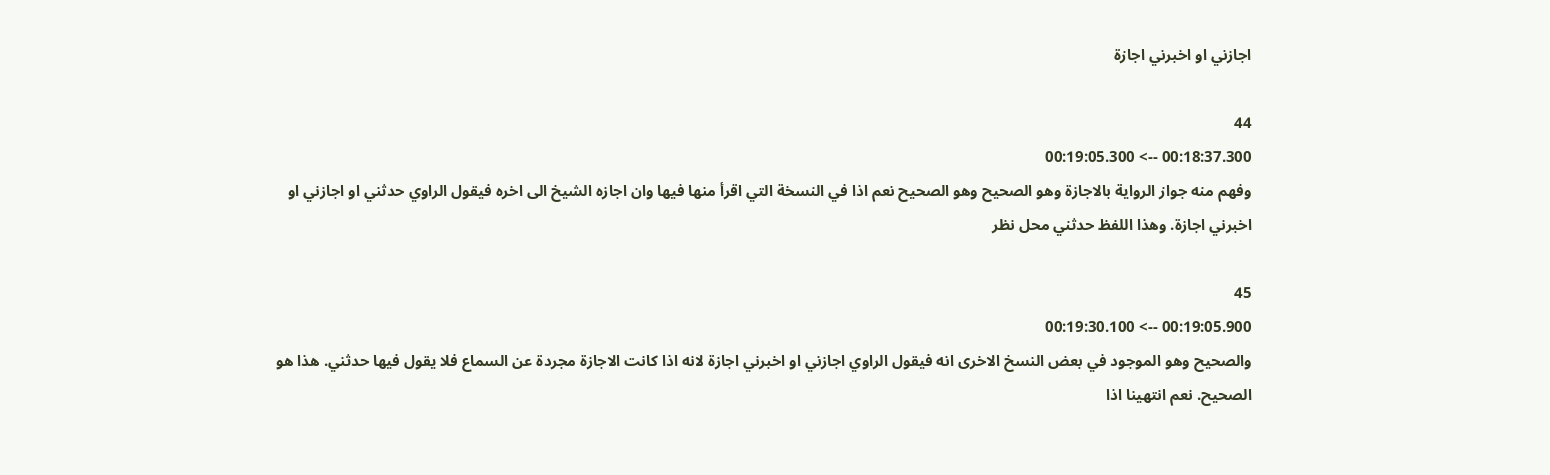اجازني او اخبرني اجازة

44
00:18:37.300 --> 00:19:05.300
وفهم منه جواز الرواية بالاجازة وهو الصحيح وهو الصحيح نعم اذا في النسخة التي اقرأ منها فيها وان اجازه الشيخ الى اخره فيقول الراوي حدثني او اجازني او اخبرني اجازة. وهذا اللفظ حدثني محل نظر

45
00:19:05.900 --> 00:19:30.100
والصحيح وهو الموجود في بعض النسخ الاخرى انه فيقول الراوي اجازني او اخبرني اجازة لانه اذا كانت الاجازة مجردة عن السماع فلا يقول فيها حدثني. هذا هو الصحيح. نعم انتهينا اذا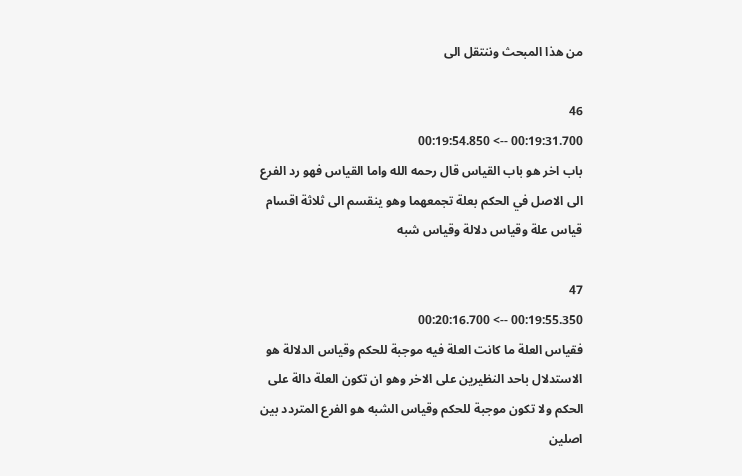من هذا المبحث وننتقل الى

46
00:19:31.700 --> 00:19:54.850
باب اخر هو باب القياس قال رحمه الله واما القياس فهو رد الفرع الى الاصل في الحكم بعلة تجمعهما وهو ينقسم الى ثلاثة اقسام قياس علة وقياس دلالة وقياس شبه

47
00:19:55.350 --> 00:20:16.700
فقياس العلة ما كانت العلة فيه موجبة للحكم وقياس الدلالة هو الاستدلال باحد النظيرين على الاخر وهو ان تكون العلة دالة على الحكم ولا تكون موجبة للحكم وقياس الشبه هو الفرع المتردد بين اصلين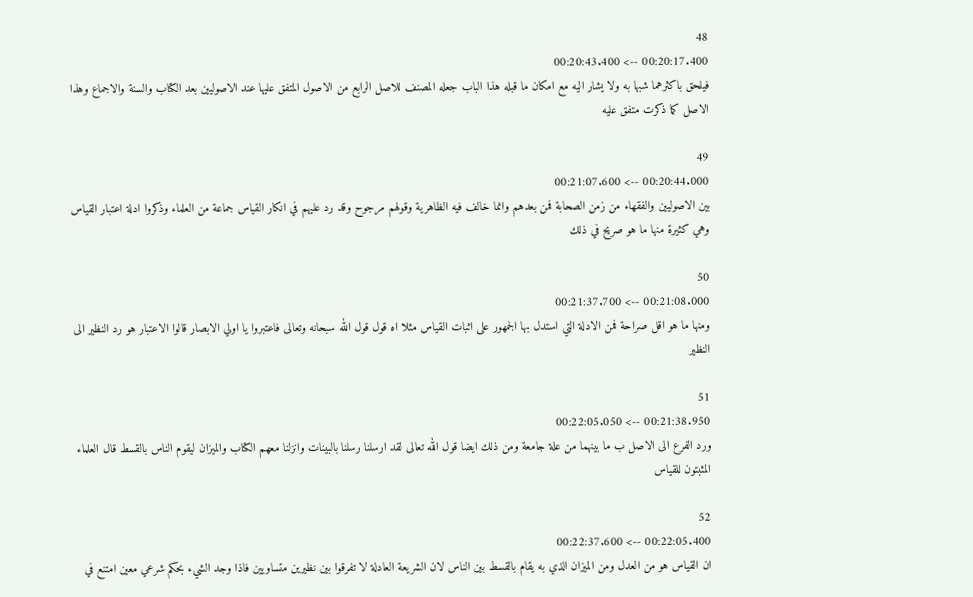48
00:20:17.400 --> 00:20:43.400
فيلحق باكثرهما شبها به ولا يشار اليه مع امكان ما قبله هذا الباب جعله المصنف للاصل الرابع من الاصول المتفق عليها عند الاصوليين بعد الكتاب والسنة والاجماع وهذا الاصل كما ذكرت متفق عليه

49
00:20:44.000 --> 00:21:07.600
بين الاصوليين والفقهاء من زمن الصحابة فمن بعدهم وانما خالف فيه الظاهرية وقولهم مرجوح وقد رد عليهم في انكار القياس جماعة من العلماء وذكروا ادلة اعتبار القياس وهي كثيرة منها ما هو صريح في ذلك

50
00:21:08.000 --> 00:21:37.700
ومنها ما هو اقل صراحة فمن الادلة التي استدل بها الجمهور على اثبات القياس مثلا اه قول قول الله سبحانه وتعالى فاعتبروا يا اولي الابصار قالوا الاعتبار هو رد النظير الى النظير

51
00:21:38.950 --> 00:22:05.050
ورد الفرع الى الاصل ب ما بينهما من علة جامعة ومن ذلك ايضا قول الله تعالى لقد ارسلنا رسلنا بالبينات وانزلنا معهم الكتاب والميزان ليقوم الناس بالقسط قال العلماء المثبتون للقياس

52
00:22:05.400 --> 00:22:37.600
ان القياس هو من العدل ومن الميزان الذي به يقام بالقسط بين الناس لان الشريعة العادلة لا تفرقوا بين نظيرين متساويين فاذا وجد الشيء بحكم شرعي معين امتنع في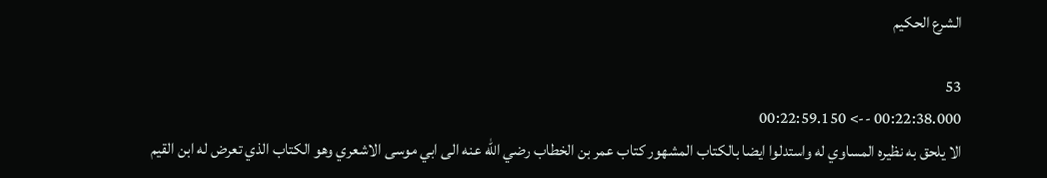الشرع الحكيم

53
00:22:38.000 --> 00:22:59.150
الا يلحق به نظيره المساوي له واستدلوا ايضا بالكتاب المشهور كتاب عمر بن الخطاب رضي الله عنه الى ابي موسى الاشعري وهو الكتاب الذي تعرض له ابن القيم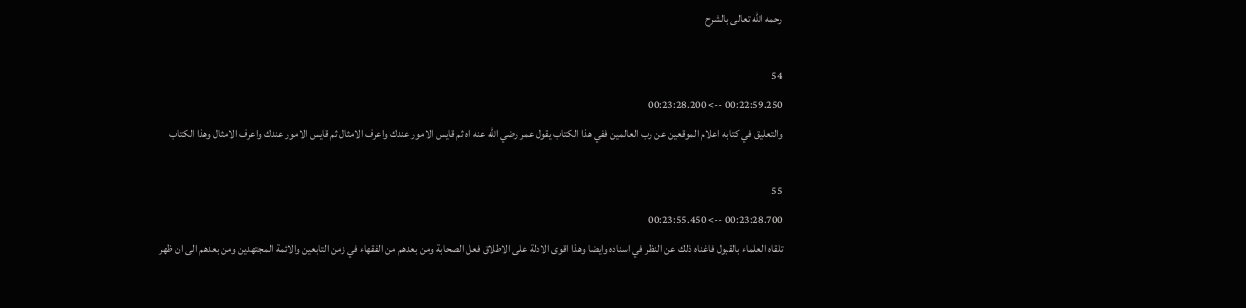رحمه الله تعالى بالشرح

54
00:22:59.250 --> 00:23:28.200
والتعليق في كتابه اعلام الموقعين عن رب العالمين ففي هذا الكتاب يقول عمر رضي الله عنه اه ثم قايس الامور عندك واعرف الامثال ثم قايس الامور عندك واعرف الامثال وهذا الكتاب

55
00:23:28.700 --> 00:23:55.450
تلقاه العلماء بالقبول فاغناه ذلك عن النظر في اسناده وايضا وهذا اقوى الادلة على الاطلاق فعل الصحابة ومن بعدهم من الفقهاء في زمن التابعين والائمة المجتهدين ومن بعدهم الى ان ظهر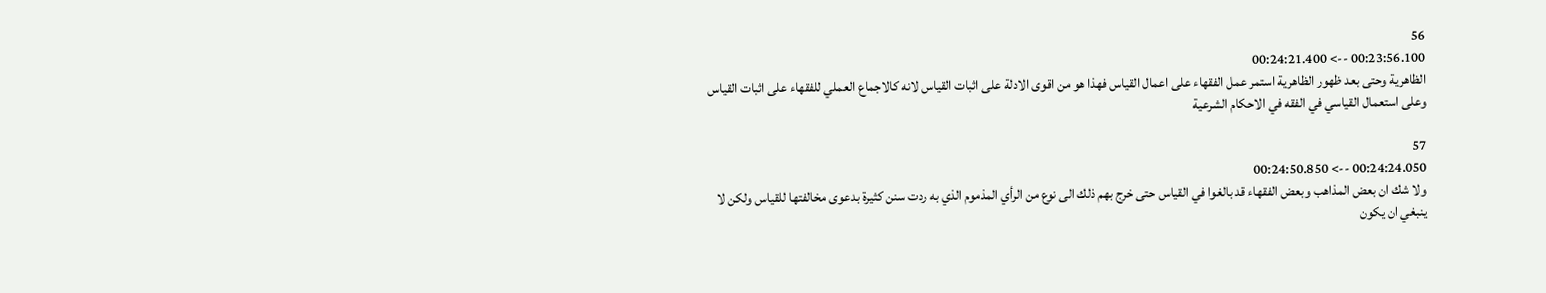56
00:23:56.100 --> 00:24:21.400
الظاهرية وحتى بعد ظهور الظاهرية استمر عمل الفقهاء على اعمال القياس فهذا هو من اقوى الادلة على اثبات القياس لانه كالاجماع العملي للفقهاء على اثبات القياس وعلى استعمال القياسي في الفقه في الاحكام الشرعية

57
00:24:24.050 --> 00:24:50.850
ولا شك ان بعض المذاهب وبعض الفقهاء قد بالغوا في القياس حتى خرج بهم ذلك الى نوع من الرأي المذموم الذي به ردت سنن كثيرة بدعوى مخالفتها للقياس ولكن لا ينبغي ان يكون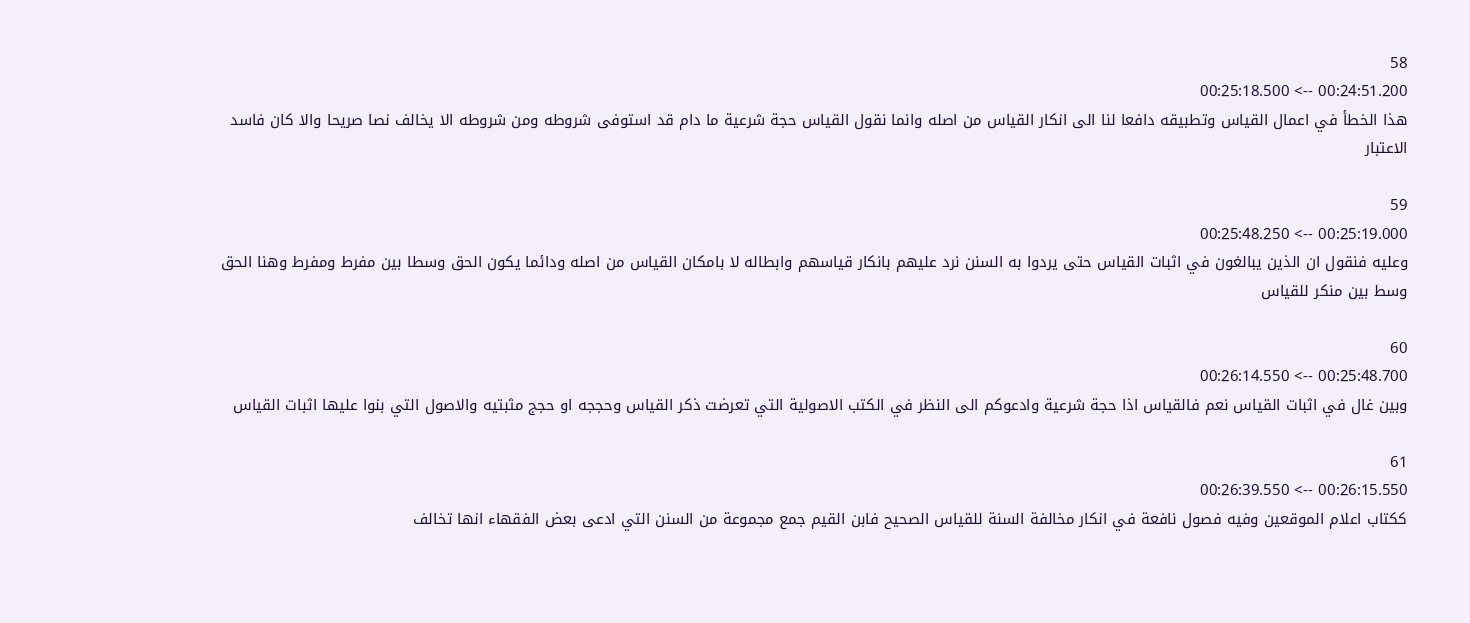58
00:24:51.200 --> 00:25:18.500
هذا الخطأ في اعمال القياس وتطبيقه دافعا لنا الى انكار القياس من اصله وانما نقول القياس حجة شرعية ما دام قد استوفى شروطه ومن شروطه الا يخالف نصا صريحا والا كان فاسد الاعتبار

59
00:25:19.000 --> 00:25:48.250
وعليه فنقول ان الذين يبالغون في اثبات القياس حتى يردوا به السنن نرد عليهم بانكار قياسهم وابطاله لا بامكان القياس من اصله ودائما يكون الحق وسطا بين مفرط ومفرط وهنا الحق وسط بين منكر للقياس

60
00:25:48.700 --> 00:26:14.550
وبين غال في اثبات القياس نعم فالقياس اذا حجة شرعية وادعوكم الى النظر في الكتب الاصولية التي تعرضت ذكر القياس وحججه او حجج مثبتيه والاصول التي بنوا عليها اثبات القياس

61
00:26:15.550 --> 00:26:39.550
ككتاب اعلام الموقعين وفيه فصول نافعة في انكار مخالفة السنة للقياس الصحيح فابن القيم جمع مجموعة من السنن التي ادعى بعض الفقهاء انها تخالف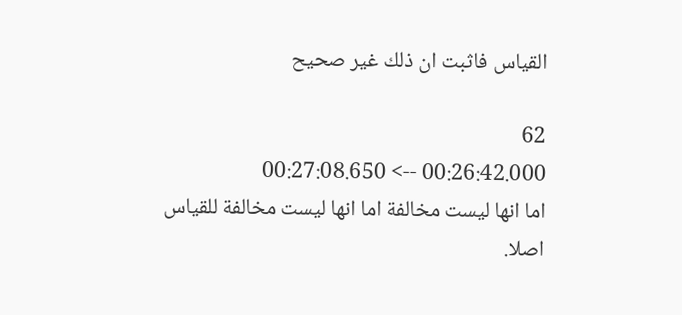القياس فاثبت ان ذلك غير صحيح

62
00:26:42.000 --> 00:27:08.650
اما انها ليست مخالفة اما انها ليست مخالفة للقياس اصلا.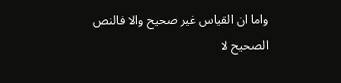واما ان القياس غير صحيح والا فالنص الصحيح لا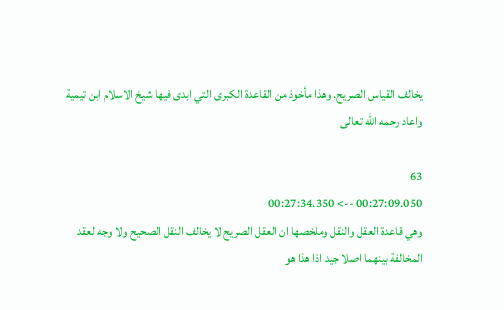يخالف القياس الصريح. وهذا مأخوذ من القاعدة الكبرى التي ابدى فيها شيخ الاسلام ابن تيمية واعاد رحمه الله تعالى

63
00:27:09.050 --> 00:27:34.350
وهي قاعدة العقل والنقل وملخصها ان العقل الصريح لا يخالف النقل الصحيح ولا وجه لعقد المخالفة بينهما اصلا جيد اذا هذا هو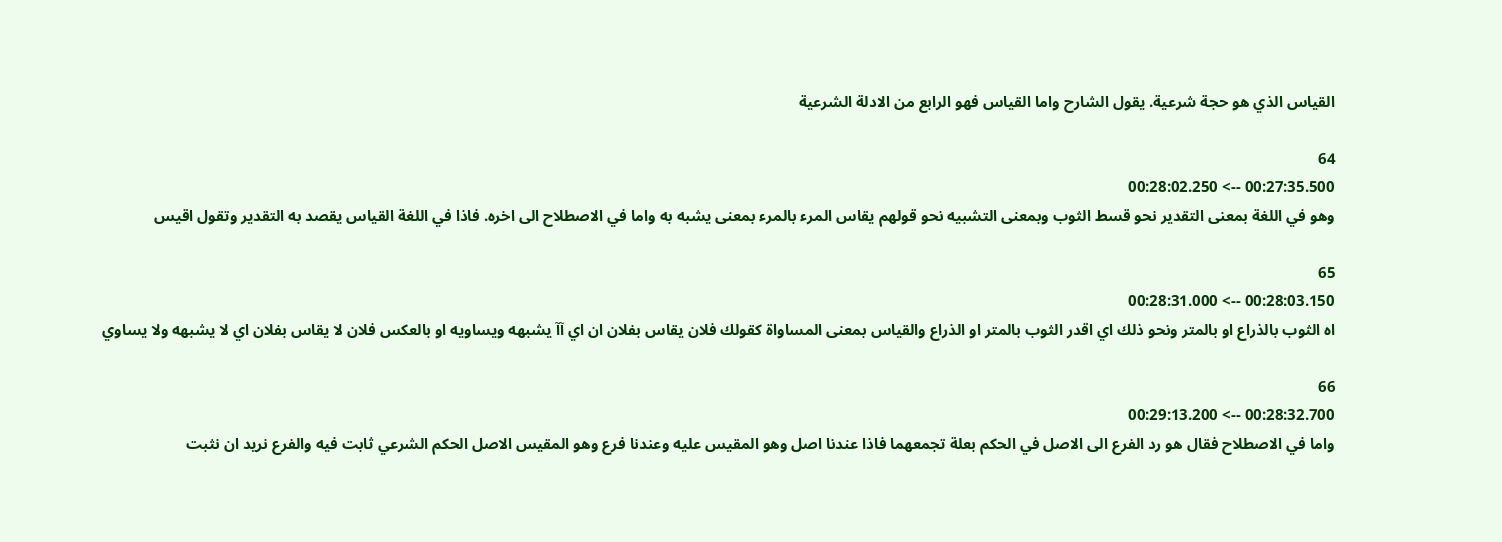القياس الذي هو حجة شرعية. يقول الشارح واما القياس فهو الرابع من الادلة الشرعية

64
00:27:35.500 --> 00:28:02.250
وهو في اللغة بمعنى التقدير نحو قسط الثوب وبمعنى التشبيه نحو قولهم يقاس المرء بالمرء بمعنى يشبه به واما في الاصطلاح الى اخره. فاذا في اللغة القياس يقصد به التقدير وتقول اقيس

65
00:28:03.150 --> 00:28:31.000
اه الثوب بالذراع او بالمتر ونحو ذلك اي اقدر الثوب بالمتر او الذراع والقياس بمعنى المساواة كقولك فلان يقاس بفلان ان اي آآ يشبهه ويساويه او بالعكس فلان لا يقاس بفلان اي لا يشبهه ولا يساوي

66
00:28:32.700 --> 00:29:13.200
واما في الاصطلاح فقال هو رد الفرع الى الاصل في الحكم بعلة تجمعهما فاذا عندنا اصل وهو المقيس عليه وعندنا فرع وهو المقيس الاصل الحكم الشرعي ثابت فيه والفرع نريد ان نثبت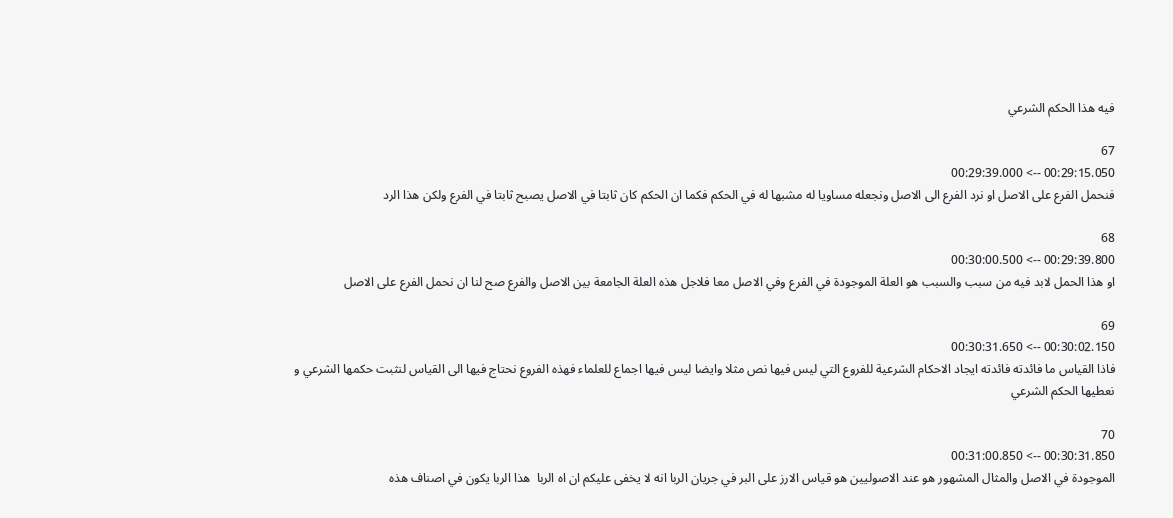فيه هذا الحكم الشرعي

67
00:29:15.050 --> 00:29:39.000
فنحمل الفرع على الاصل او نرد الفرع الى الاصل ونجعله مساويا له مشبها له في الحكم فكما ان الحكم كان ثابتا في الاصل يصبح ثابتا في الفرع ولكن هذا الرد

68
00:29:39.800 --> 00:30:00.500
او هذا الحمل لابد فيه من سبب والسبب هو العلة الموجودة في الفرع وفي الاصل معا فلاجل هذه العلة الجامعة بين الاصل والفرع صح لنا ان نحمل الفرع على الاصل

69
00:30:02.150 --> 00:30:31.650
فاذا القياس ما فائدته فائدته ايجاد الاحكام الشرعية للفروع التي ليس فيها نص مثلا وايضا ليس فيها اجماع للعلماء فهذه الفروع نحتاج فيها الى القياس لنثبت حكمها الشرعي و نعطيها الحكم الشرعي

70
00:30:31.850 --> 00:31:00.850
الموجودة في الاصل والمثال المشهور هو عند الاصوليين هو قياس الارز على البر في جريان الربا انه لا يخفى عليكم ان اه الربا  هذا الربا يكون في اصناف هذه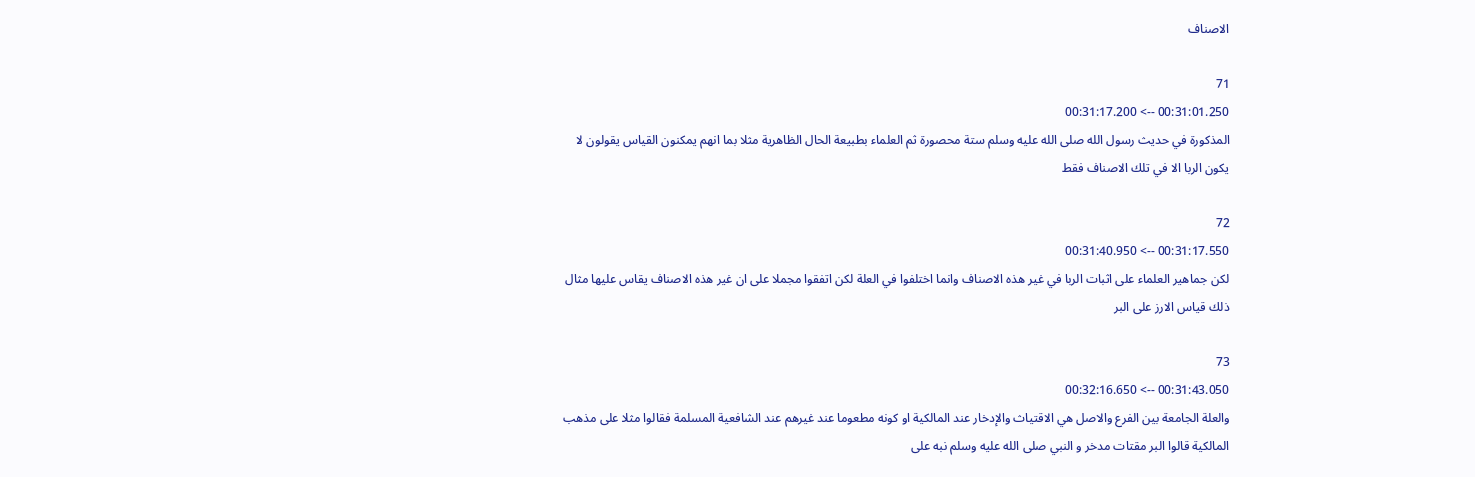الاصناف

71
00:31:01.250 --> 00:31:17.200
المذكورة في حديث رسول الله صلى الله عليه وسلم ستة محصورة ثم العلماء بطبيعة الحال الظاهرية مثلا بما انهم يمكنون القياس يقولون لا يكون الربا الا في تلك الاصناف فقط

72
00:31:17.550 --> 00:31:40.950
لكن جماهير العلماء على اثبات الربا في غير هذه الاصناف وانما اختلفوا في العلة لكن اتفقوا مجملا على ان غير هذه الاصناف يقاس عليها مثال ذلك قياس الارز على البر

73
00:31:43.050 --> 00:32:16.650
والعلة الجامعة بين الفرع والاصل هي الاقتياث والإدخار عند المالكية او كونه مطعوما عند غيرهم عند الشافعية المسلمة فقالوا مثلا على مذهب المالكية قالوا البر مقتات مدخر و النبي صلى الله عليه وسلم نبه على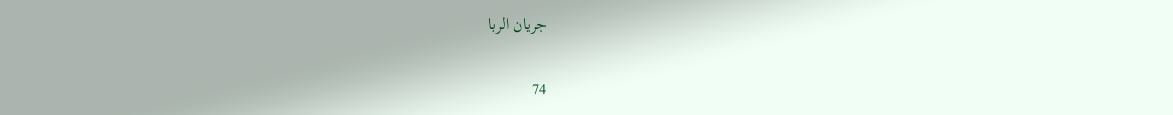جريان الربا

74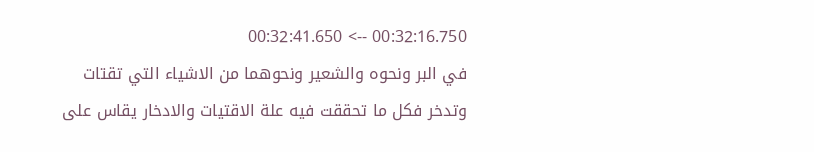00:32:16.750 --> 00:32:41.650
في البر ونحوه والشعير ونحوهما من الاشياء التي تقتات وتدخر فكل ما تحققت فيه علة الاقتيات والادخار يقاس على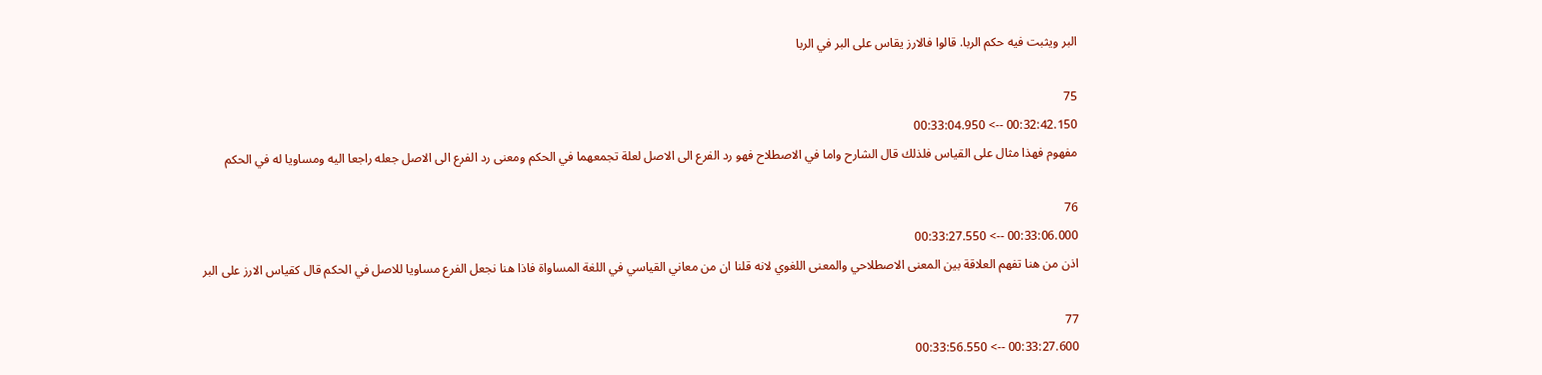البر ويثبت فيه حكم الربا. قالوا فالارز يقاس على البر في الربا

75
00:32:42.150 --> 00:33:04.950
مفهوم فهذا مثال على القياس فلذلك قال الشارح واما في الاصطلاح فهو رد الفرع الى الاصل لعلة تجمعهما في الحكم ومعنى رد الفرع الى الاصل جعله راجعا اليه ومساويا له في الحكم

76
00:33:06.000 --> 00:33:27.550
اذن من هنا تفهم العلاقة بين المعنى الاصطلاحي والمعنى اللغوي لانه قلنا ان من معاني القياسي في اللغة المساواة فاذا هنا نجعل الفرع مساويا للاصل في الحكم قال كقياس الارز على البر

77
00:33:27.600 --> 00:33:56.550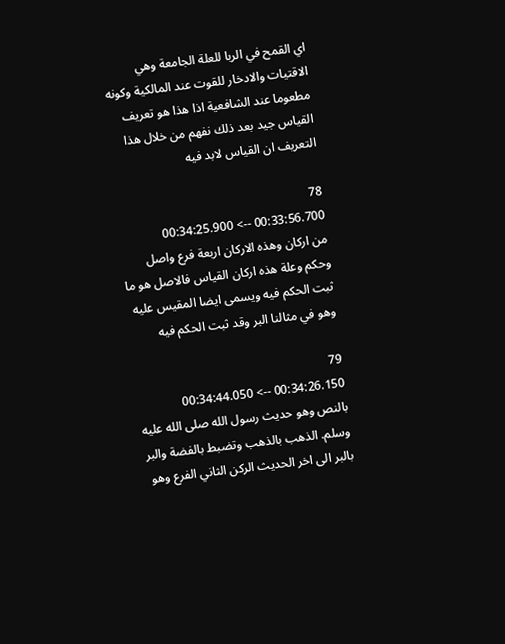اي القمح في الربا للعلة الجامعة وهي الاقتيات والادخار للقوت عند المالكية وكونه مطعوما عند الشافعية اذا هذا هو تعريف القياس جيد بعد ذلك نفهم من خلال هذا التعريف ان القياس لابد فيه

78
00:33:56.700 --> 00:34:25.900
من اركان وهذه الاركان اربعة فرع واصل وحكم وعلة هذه اركان القياس فالاصل هو ما ثبت الحكم فيه ويسمى ايضا المقيس عليه وهو في مثالنا البر وقد ثبت الحكم فيه

79
00:34:26.150 --> 00:34:44.050
بالنص وهو حديث رسول الله صلى الله عليه وسلم. الذهب بالذهب وتضبط بالفضة والبر بالبر الى اخر الحديث الركن الثاني الفرع وهو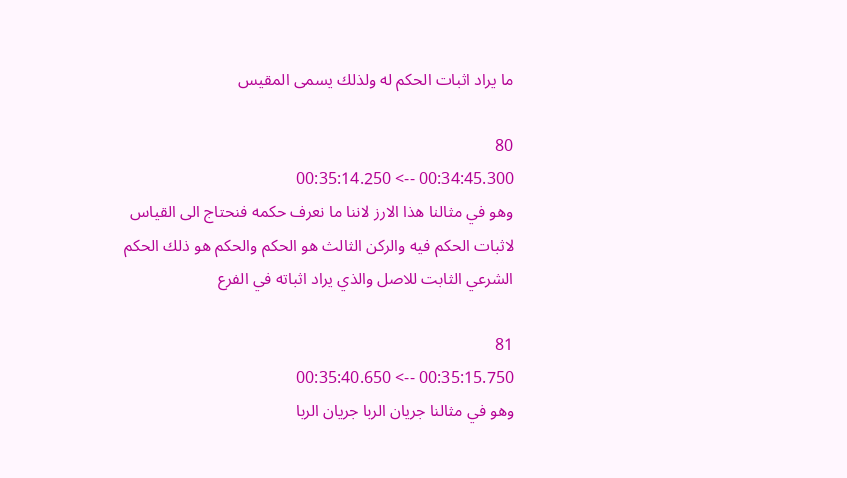ما يراد اثبات الحكم له ولذلك يسمى المقيس

80
00:34:45.300 --> 00:35:14.250
وهو في مثالنا هذا الارز لاننا ما نعرف حكمه فنحتاج الى القياس لاثبات الحكم فيه والركن الثالث هو الحكم والحكم هو ذلك الحكم الشرعي الثابت للاصل والذي يراد اثباته في الفرع

81
00:35:15.750 --> 00:35:40.650
وهو في مثالنا جريان الربا جريان الربا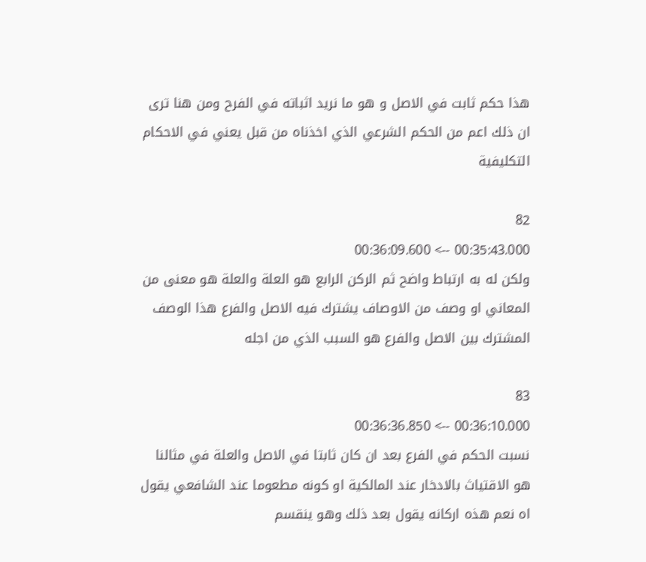هذا حكم ثابت في الاصل و هو ما نريد اثباته في الفرح ومن هنا ترى ان ذلك اعم من الحكم الشرعي الذي اخذناه من قبل يعني في الاحكام التكليفية

82
00:35:43.000 --> 00:36:09.600
ولكن له به ارتباط واضح ثم الركن الرابع هو العلة والعلة هو معنى من المعاني او وصف من الاوصاف يشترك فيه الاصل والفرع هذا الوصف المشترك بين الاصل والفرع هو السبب الذي من اجله

83
00:36:10.000 --> 00:36:36.850
نسبت الحكم في الفرع بعد ان كان ثابتا في الاصل والعلة في مثالنا هو الاقتياث بالادخار عند المالكية او كونه مطعوما عند الشافعي يقول اه نعم هذه اركانه يقول بعد ذلك وهو ينقسم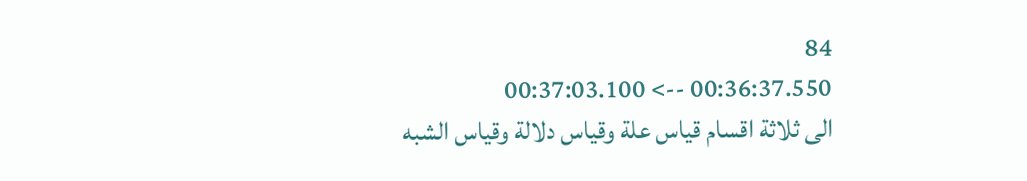84
00:36:37.550 --> 00:37:03.100
الى ثلاثة اقسام قياس علة وقياس دلالة وقياس الشبه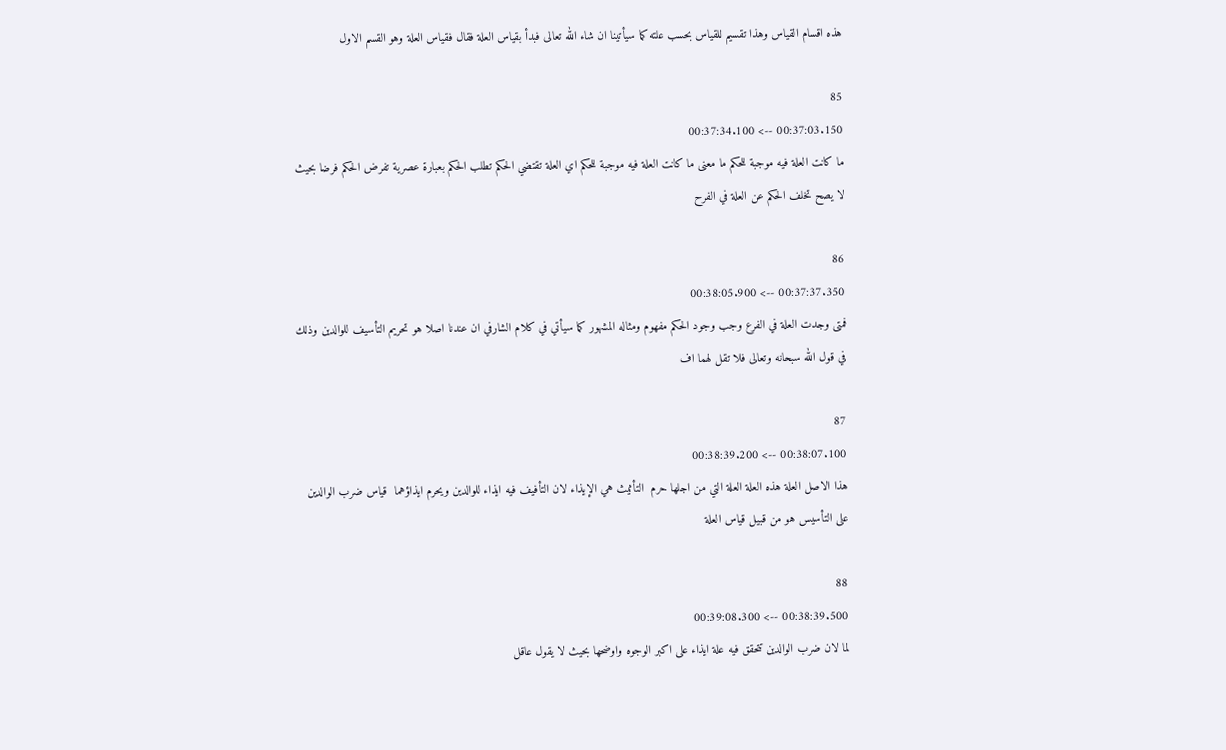هذه اقسام القياس وهذا تقسيم للقياس بحسب علته كما سيأتينا ان شاء الله تعالى فبدأ بقياس العلة فقال فقياس العلة وهو القسم الاول

85
00:37:03.150 --> 00:37:34.100
ما كانت العلة فيه موجبة للحكم ما معنى ما كانت العلة فيه موجبة للحكم اي العلة تقتضي الحكم تطلب الحكم بعبارة عصرية تفرض الحكم فرضا بحيث لا يصح تخلف الحكم عن العلة في الفرح

86
00:37:37.350 --> 00:38:05.900
فمتى وجدت العلة في الفرع وجب وجود الحكم مفهوم ومثاله المشهور كما سيأتي في كلام الشارفي ان عندنا اصلا هو تحريم التأسيف للوالدين وذلك في قول الله سبحانه وتعالى فلا تقل لهما اف

87
00:38:07.100 --> 00:38:39.200
هذا الاصل العلة هذه العلة العلة التي من اجلها حرم  التأثيث هي الإيذاء لان التأفيف فيه ايذاء للوالدين ويحرم ايذاؤهما  قياس ضرب الوالدين على التأسيس هو من قبيل قياس العلة

88
00:38:39.500 --> 00:39:08.300
لما لان ضرب الوالدين تتحقق فيه علة ايذاء على اكبر الوجوه واوضحها بحيث لا يقول عاقل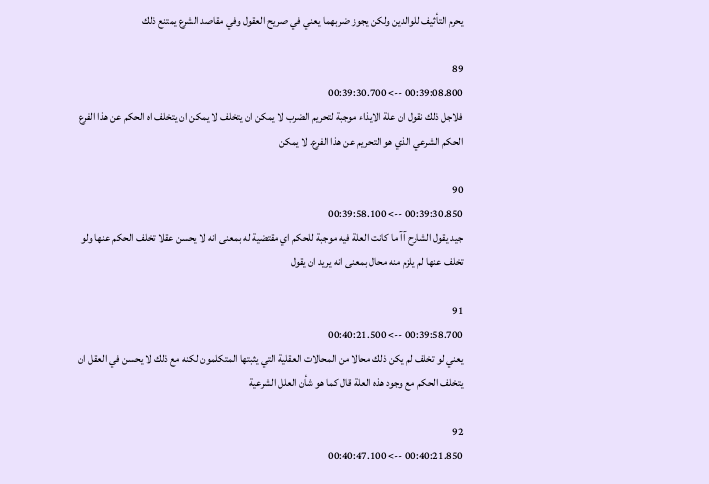يحرم التأثيف للوالدين ولكن يجوز ضربهما يعني في صريح العقول وفي مقاصد الشرع يمتنع ذلك

89
00:39:08.800 --> 00:39:30.700
فلاجل ذلك نقول ان علة الايذاء موجبة لتحريم الضرب لا يمكن ان يتخلف لا يمكن ان يتخلف اه الحكم عن هذا الفرع الحكم الشرعي الذي هو التحريم عن هذا الفرع. لا يمكن

90
00:39:30.850 --> 00:39:58.100
جيد يقول الشارح آآ ما كانت العلة فيه موجبة للحكم اي مقتضية له بمعنى انه لا يحسن عقلا تخلف الحكم عنها ولو تخلف عنها لم يلزم منه محال بمعنى انه يريد ان يقول

91
00:39:58.700 --> 00:40:21.500
يعني لو تخلف لم يكن ذلك محالا من المحالات العقلية التي يثبتها المتكلمون لكنه مع ذلك لا يحسن في العقل ان يتخلف الحكم مع وجود هذه العلة قال كما هو شأن العلل الشرعية

92
00:40:21.850 --> 00:40:47.100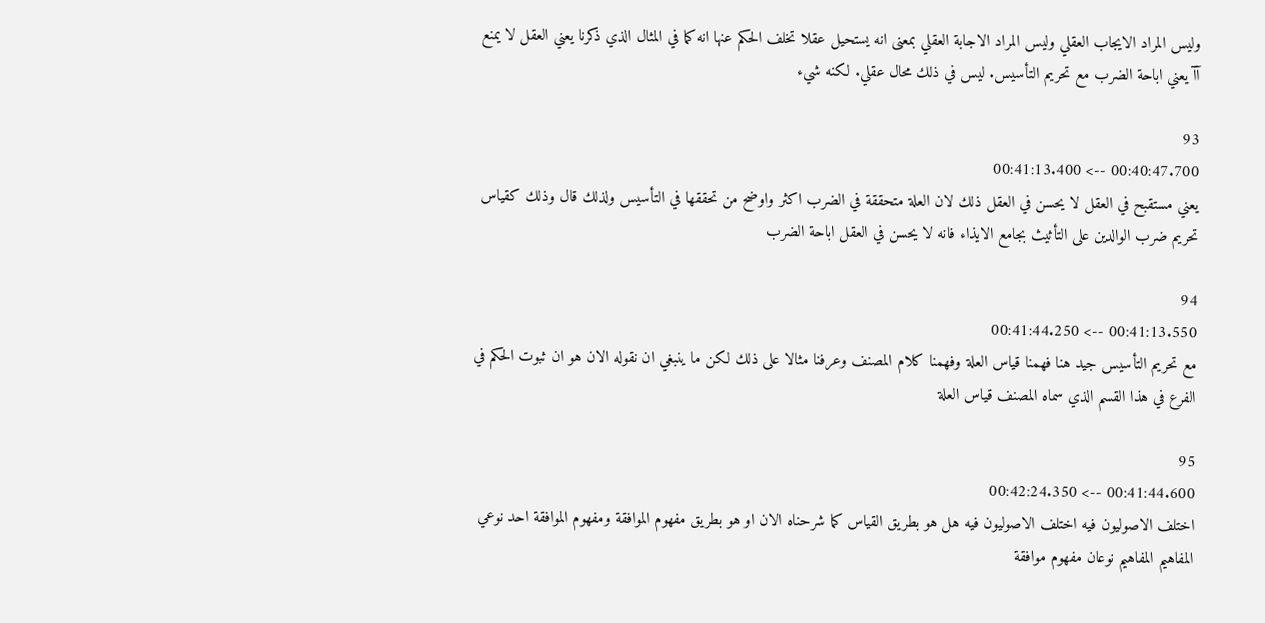وليس المراد الايجاب العقلي وليس المراد الاجابة العقلي بمعنى انه يستحيل عقلا تخلف الحكم عنها انه كما في المثال الذي ذكرنا يعني العقل لا يمنع آآ يعني اباحة الضرب مع تحريم التأسيس. ليس في ذلك محال عقلي. لكنه شيء

93
00:40:47.700 --> 00:41:13.400
يعني مستقبح في العقل لا يحسن في العقل ذلك لان العلة متحققة في الضرب اكثر واوضح من تحققها في التأسيس ولذلك قال وذلك كقياس تحريم ضرب الوالدين على التأثيث بجامع الايذاء فانه لا يحسن في العقل اباحة الضرب

94
00:41:13.550 --> 00:41:44.250
مع تحريم التأسيس جيد هنا فهمنا قياس العلة وفهمنا كلام المصنف وعرفنا مثالا على ذلك لكن ما ينبغي ان نقوله الان هو ان ثبوت الحكم في الفرع في هذا القسم الذي سماه المصنف قياس العلة

95
00:41:44.600 --> 00:42:24.350
اختلف الاصوليون فيه اختلف الاصوليون فيه هل هو بطريق القياس كما شرحناه الان او هو بطريق مفهوم الموافقة ومفهوم الموافقة احد نوعي المفاهيم المفاهيم نوعان مفهوم موافقة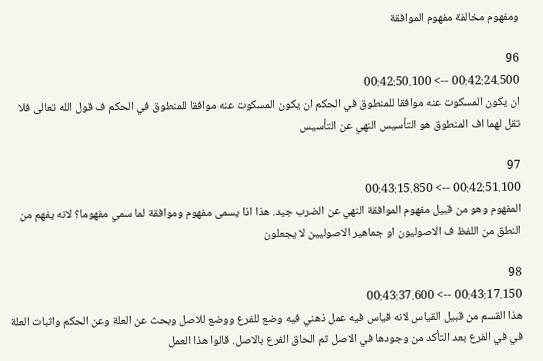ومفهوم مخالفة مفهوم الموافقة

96
00:42:24.500 --> 00:42:50.100
ان يكون المسكوت عنه موافقا للمنطوق في الحكم ان يكون المسكوت عنه موافقا للمنطوق في الحكم ف قول الله تعالى فلا تقل لهما اف المنطوق هو التأسيس النهي عن التأسيس

97
00:42:51.100 --> 00:43:15.850
المفهوم وهو من قبيل مفهوم الموافقة النهي عن الضرب جيد. هذا اذا يسمى مفهوم وموافقة لما سمي مفهوما؟ لانه يفهم من النطق من اللفظ ف الاصوليون او جماهير الاصوليين لا يجعلون

98
00:43:17.150 --> 00:43:37.600
هذا القسم من قبيل القياس لانه قياس فيه عمل ذهني فيه وضع للفرع ووضع للاصل وبحث عن العلة وعن الحكم واثبات العلة في في الفرع بعد التأكد من وجودها في الاصل ثم الحاق الفرع بالاصل. قالوا هذا العمل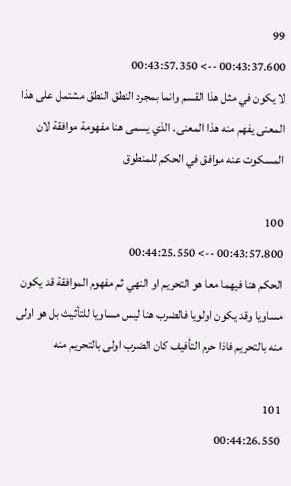99
00:43:37.600 --> 00:43:57.350
لا يكون في مثل هذا القسم وانما بمجرد النطق النطق مشتمل على هذا المعنى يفهم منه هذا المعنى. الذي يسمى هنا مفهومة موافقة لان المسكوت عنه موافق في الحكم للمنطوق

100
00:43:57.800 --> 00:44:25.550
الحكم هنا فيهما معا هو التحريم او النهي ثم مفهوم الموافقة قد يكون مساويا وقد يكون اولويا فالضرب هنا ليس مساويا للتأثيث بل هو اولى منه بالتحريم فاذا حرم التأفيف كان الضرب اولى بالتحريم منه

101
00:44:26.550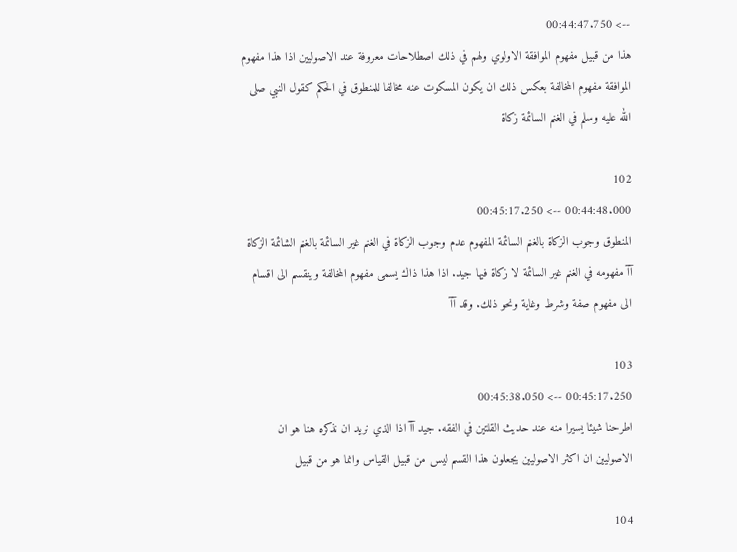--> 00:44:47.750
هذا من قبيل مفهوم الموافقة الاولوي ولهم في ذلك اصطلاحات معروفة عند الاصوليين اذا هذا مفهوم الموافقة مفهوم المخالفة بعكس ذلك ان يكون المسكوت عنه مخالفا للمنطوق في الحكم كقول النبي صلى الله عليه وسلم في الغنم السائمة زكاة

102
00:44:48.000 --> 00:45:17.250
المنطوق وجوب الزكاة بالغنم السائمة المفهوم عدم وجوب الزكاة في الغنم غير السائمة بالغنم الشائمة الزكاة آآ مفهومه في الغنم غير السائمة لا زكاة فيها جيد. اذا هذا ذاك يسمى مفهوم المخالفة وينقسم الى اقسام الى مفهوم صفة وشرط وغاية ونحو ذلك. وقد آآ

103
00:45:17.250 --> 00:45:38.050
اطرحنا شيئا يسيرا منه عند حديث القلتين في الفقه. جيد آآ اذا الذي نريد ان نذكره هنا هو ان الاصوليين ان اكثر الاصوليين يجعلون هذا القسم ليس من قبيل القياس وانما هو من قبيل

104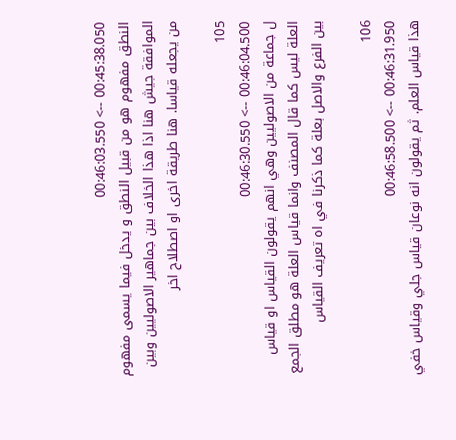00:45:38.050 --> 00:46:03.550
النطق مفهوم هو من قبيل النطق و يدخل فيما يسمى مفهوم الموافقة جيش هنا اذا هذا الخلاف بين جماهير الاصوليين وبين من يجعله قياسا. هنا طريقة اخرى او اصطلاح اخر

105
00:46:04.500 --> 00:46:30.550
ل جماعة من الاصوليين وهي انهم يقولون القياس او قياس العلة ليس كما قال المصنف وانما قياس العلة هو مطلق الجمع بين الفرع والاصل بعلة كما ذكرنا في اه تعريف القياس

106
00:46:31.950 --> 00:46:58.500
هذا قياس العلم. ثم يقولون انه نوعان قياس جلي وقياس خفي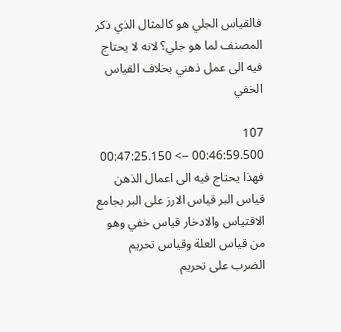فالقياس الجلي هو كالمثال الذي ذكر المصنف لما هو جلي؟ لانه لا يحتاج فيه الى عمل ذهني بخلاف القياس الخفي

107
00:46:59.500 --> 00:47:25.150
فهذا يحتاج فيه الى اعمال الذهن قياس البر قياس الارز على البر بجامع الاقتياس والادخار قياس خفي وهو من قياس العلة وقياس تحريم الضرب على تحريم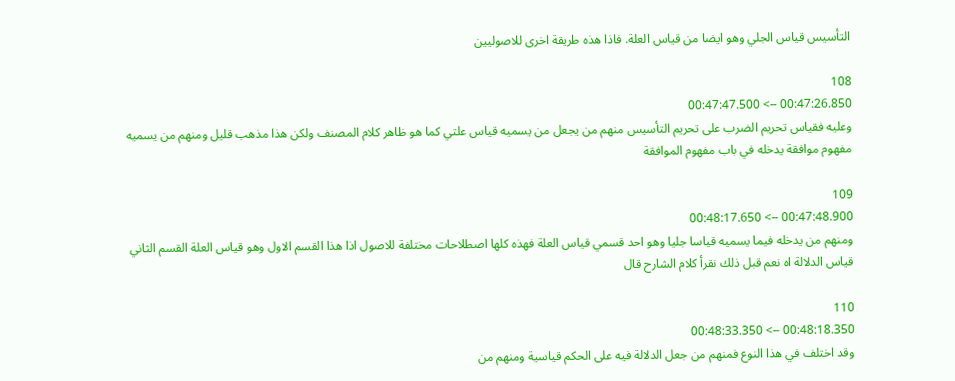التأسيس قياس الجلي وهو ايضا من قياس العلة. فاذا هذه طريقة اخرى للاصوليين

108
00:47:26.850 --> 00:47:47.500
وعليه فقياس تحريم الضرب على تحريم التأسيس منهم من يجعل من يسميه قياس علتي كما هو ظاهر كلام المصنف ولكن هذا مذهب قليل ومنهم من يسميه مفهوم موافقة يدخله في باب مفهوم الموافقة

109
00:47:48.900 --> 00:48:17.650
ومنهم من يدخله فيما يسميه قياسا جليا وهو احد قسمي قياس العلة فهذه كلها اصطلاحات مختلفة للاصول اذا هذا القسم الاول وهو قياس العلة القسم الثاني قياس الدلالة اه نعم قبل ذلك نقرأ كلام الشارح قال

110
00:48:18.350 --> 00:48:33.350
وقد اختلف في هذا النوع فمنهم من جعل الدلالة فيه على الحكم قياسية ومنهم من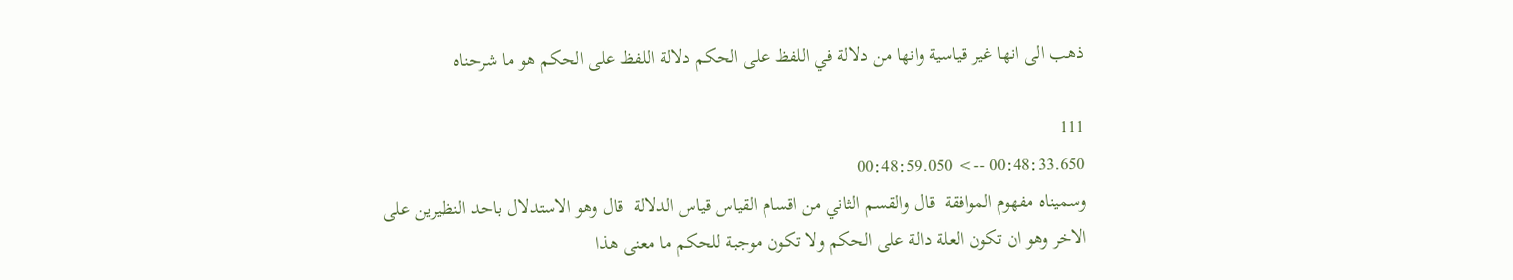ذهب الى انها غير قياسية وانها من دلالة في اللفظ على الحكم دلالة اللفظ على الحكم هو ما شرحناه

111
00:48:33.650 --> 00:48:59.050
وسميناه مفهوم الموافقة  قال والقسم الثاني من اقسام القياس قياس الدلالة  قال وهو الاستدلال باحد النظيرين على الاخر وهو ان تكون العلة دالة على الحكم ولا تكون موجبة للحكم ما معنى هذا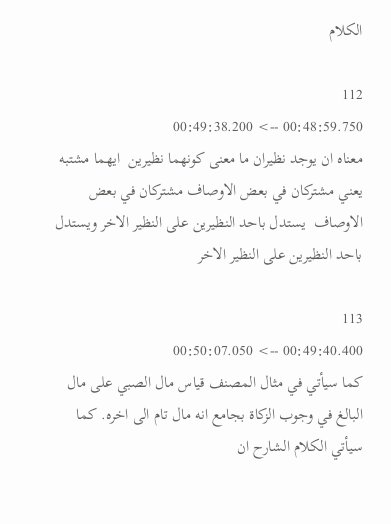الكلام

112
00:48:59.750 --> 00:49:38.200
معناه ان يوجد نظيران ما معنى كونهما نظيرين  ايهما مشتبه يعني مشتركان في بعض الاوصاف مشتركان في بعض الاوصاف  يستدل باحد النظيرين على النظير الاخر ويستدل باحد النظيرين على النظير الاخر

113
00:49:40.400 --> 00:50:07.050
كما سيأتي في مثال المصنف قياس مال الصبي على مال البالغ في وجوب الزكاة بجامع انه مال تام الى اخره. كما سيأتي الكلام الشارح ان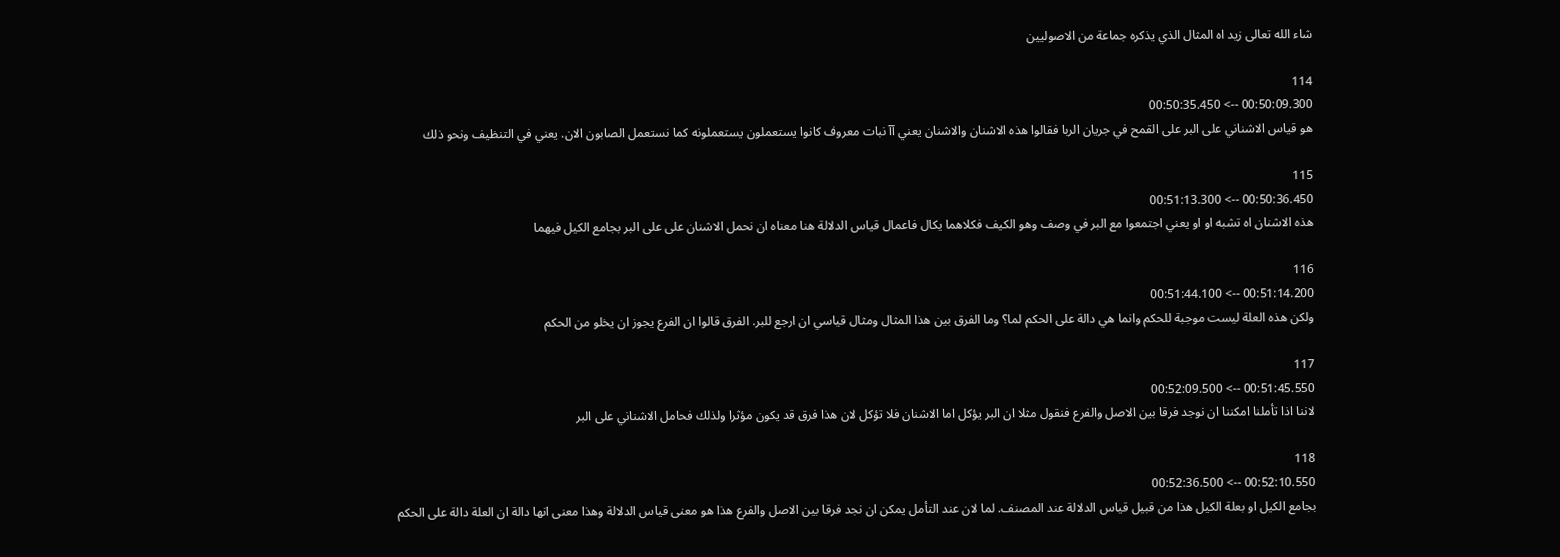شاء الله تعالى زيد اه المثال الذي يذكره جماعة من الاصوليين

114
00:50:09.300 --> 00:50:35.450
هو قياس الاشناني على البر على القمح في جريان الربا فقالوا هذه الاشنان والاشنان يعني آآ نبات معروف كانوا يستعملون يستعملونه كما نستعمل الصابون الان. يعني في التنظيف ونحو ذلك

115
00:50:36.450 --> 00:51:13.300
هذه الاشنان اه تشبه او او يعني اجتمعوا مع البر في وصف وهو الكيف فكلاهما يكال فاعمال قياس الدلالة هنا معناه ان نحمل الاشنان على على البر بجامع الكيل فيهما

116
00:51:14.200 --> 00:51:44.100
ولكن هذه العلة ليست موجبة للحكم وانما هي دالة على الحكم لما؟ وما الفرق بين هذا المثال ومثال قياسي ان ارجع للبر. الفرق قالوا ان الفرع يجوز ان يخلو من الحكم

117
00:51:45.550 --> 00:52:09.500
لاننا اذا تأملنا امكننا ان نوجد فرقا بين الاصل والفرع فنقول مثلا ان البر يؤكل اما الاشنان فلا تؤكل لان هذا فرق قد يكون مؤثرا ولذلك فحامل الاشناني على البر

118
00:52:10.550 --> 00:52:36.500
بجامع الكيل او بعلة الكيل هذا من قبيل قياس الدلالة عند المصنف. لما لان عند التأمل يمكن ان نجد فرقا بين الاصل والفرع هذا هو معنى قياس الدلالة وهذا معنى انها دالة ان العلة دالة على الحكم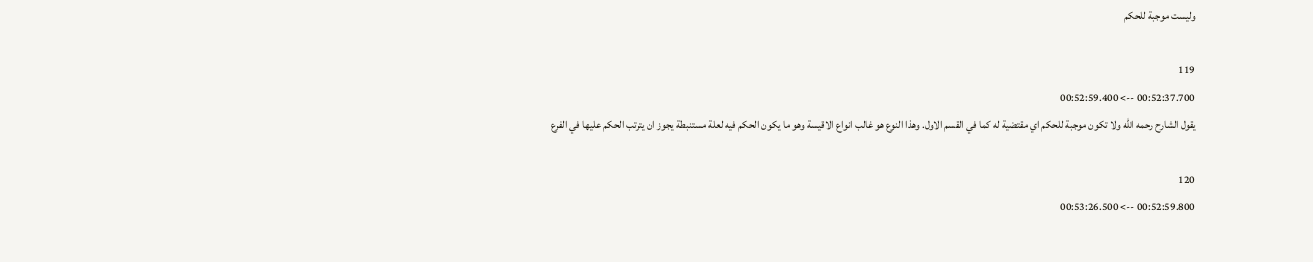وليست موجبة للحكم

119
00:52:37.700 --> 00:52:59.400
يقول الشارح رحمه الله ولا تكون موجبة للحكم اي مقتضية له كما في القسم الاول. وهذا النوع هو غالب انواع الاقيسة وهو ما يكون الحكم فيه لعلة مستنبطة يجوز ان يترتب الحكم عليها في الفرع

120
00:52:59.800 --> 00:53:26.500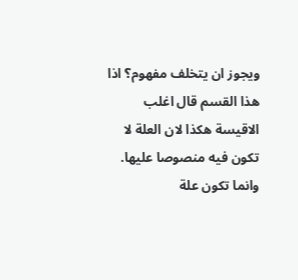ويجوز ان يتخلف مفهوم؟ اذا هذا القسم قال اغلب الاقيسة هكذا لان العلة لا تكون فيه منصوصا عليها. وانما تكون علة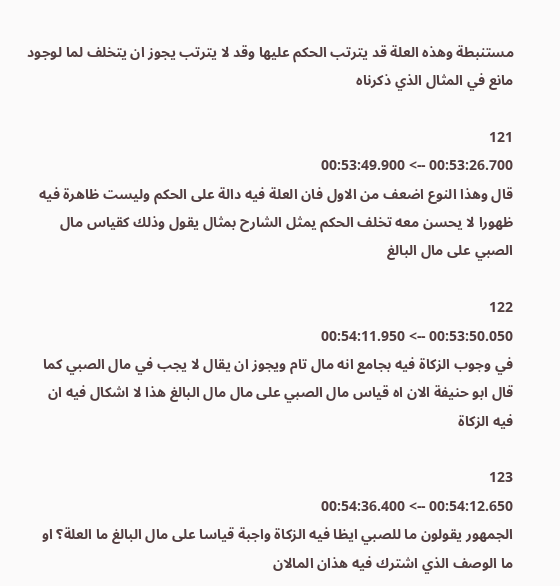مستنبطة وهذه العلة قد يترتب الحكم عليها وقد لا يترتب يجوز ان يتخلف لما لوجود مانع في المثال الذي ذكرناه

121
00:53:26.700 --> 00:53:49.900
قال وهذا النوع اضعف من الاول فان العلة فيه دالة على الحكم وليست ظاهرة فيه ظهورا لا يحسن معه تخلف الحكم يمثل الشارح بمثال يقول وذلك كقياس مال الصبي على مال البالغ

122
00:53:50.050 --> 00:54:11.950
في وجوب الزكاة فيه بجامع انه مال تام ويجوز ان يقال لا يجب في مال الصبي كما قال ابو حنيفة الان اه قياس مال الصبي على مال مال البالغ هذا لا اشكال فيه ان فيه الزكاة

123
00:54:12.650 --> 00:54:36.400
الجمهور يقولون ما للصبي ايظا فيه الزكاة واجبة قياسا على مال البالغ ما العلة؟ او ما الوصف الذي اشترك فيه هذان المالان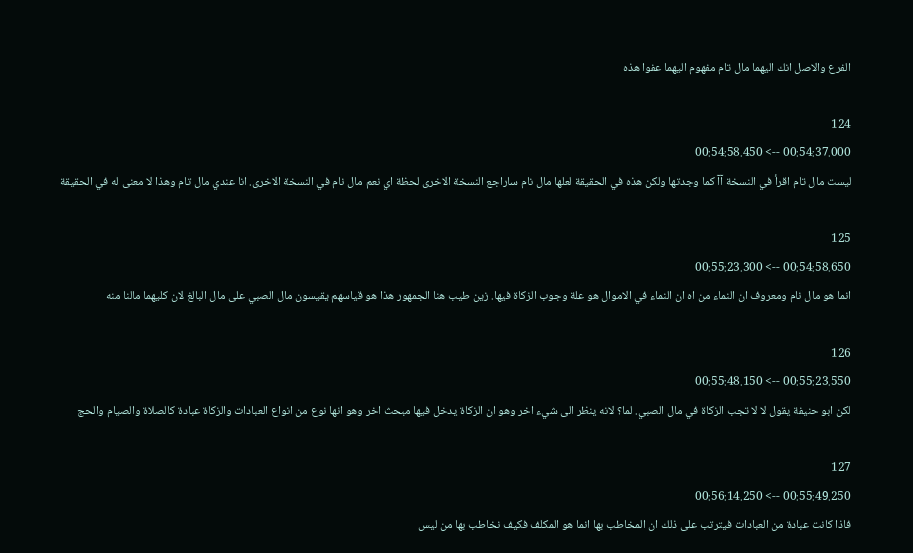الفرع والاصل انك اليهما مال تام مفهوم اليهما عفوا هذه

124
00:54:37.000 --> 00:54:58.450
ليست مال تام اقرأ في النسخة آآ كما وجدتها ولكن هذه في الحقيقة لعلها مال نام ساراجع النسخة الاخرى لحظة اي نعم مال نام في النسخة الاخرى. انا عندي مال تام وهذا لا معنى له في الحقيقة

125
00:54:58.650 --> 00:55:23.300
انما هو مال نام ومعروف ان النماء من اه ان النماء في الاموال هو علة وجوب الزكاة فيها. زين طيب هنا الجمهور هذا هو قياسهم يقيسون مال الصبي على مال البالغ لان كليهما مالنا منه

126
00:55:23.550 --> 00:55:48.150
لكن ابو حنيفة يقول لا لا تجب الزكاة في مال الصبي. لما؟ لانه ينظر الى شيء اخر وهو ان الزكاة يدخل فيها مبحث اخر وهو انها نوع من انواع العبادات والزكاة عبادة كالصلاة والصيام والحج

127
00:55:49.250 --> 00:56:14.250
فاذا كانت عبادة من العبادات فيترتب على ذلك ان المخاطب بها انما هو المكلف فكيف نخاطب بها من ليس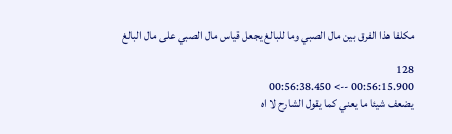مكلفا هذا الفرق بين مال الصبي وما للبالغ يجعل قياس مال الصبي على مال البالغ

128
00:56:15.900 --> 00:56:38.450
يضعف شيئا ما يعني كما يقول الشارح لا اه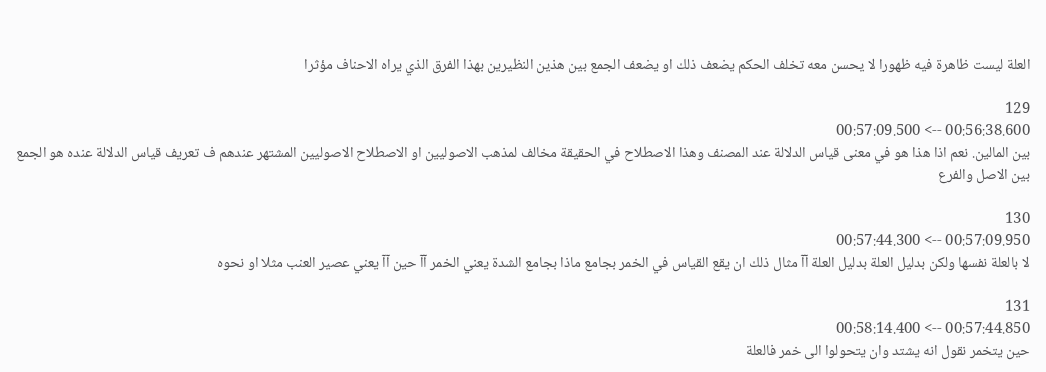العلة ليست ظاهرة فيه ظهورا لا يحسن معه تخلف الحكم يضعف ذلك او يضعف الجمع بين هذين النظيرين بهذا الفرق الذي يراه الاحناف مؤثرا

129
00:56:38.600 --> 00:57:09.500
بين المالين. نعم اذا هذا هو في معنى قياس الدلالة عند المصنف وهذا الاصطلاح في الحقيقة مخالف لمذهب الاصوليين او الاصطلاح الاصوليين المشتهر عندهم ف تعريف قياس الدلالة عنده هو الجمع بين الاصل والفرع

130
00:57:09.950 --> 00:57:44.300
لا بالعلة نفسها ولكن بدليل العلة بدليل العلة آآ مثال ذلك ان يقع القياس في الخمر بجامع ماذا بجامع الشدة يعني الخمر آآ حين آآ يعني عصير العنب مثلا او نحوه

131
00:57:44.850 --> 00:58:14.400
حين يتخمر نقول انه يشتد وان يتحولوا الى خمر فالعلة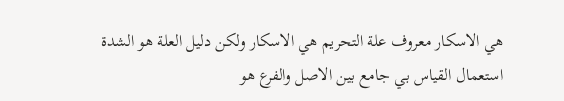هي الاسكار معروف علة التحريم هي الاسكار ولكن دليل العلة هو الشدة استعمال القياس بي جامع بين الاصل والفرع هو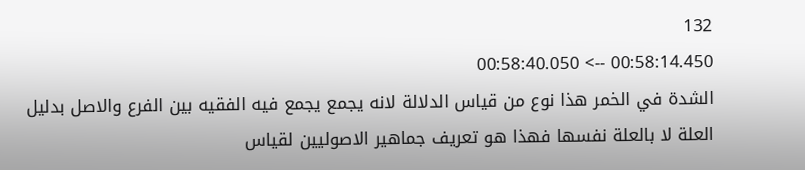132
00:58:14.450 --> 00:58:40.050
الشدة في الخمر هذا نوع من قياس الدلالة لانه يجمع يجمع فيه الفقيه بين الفرع والاصل بدليل العلة لا بالعلة نفسها فهذا هو تعريف جماهير الاصوليين لقياس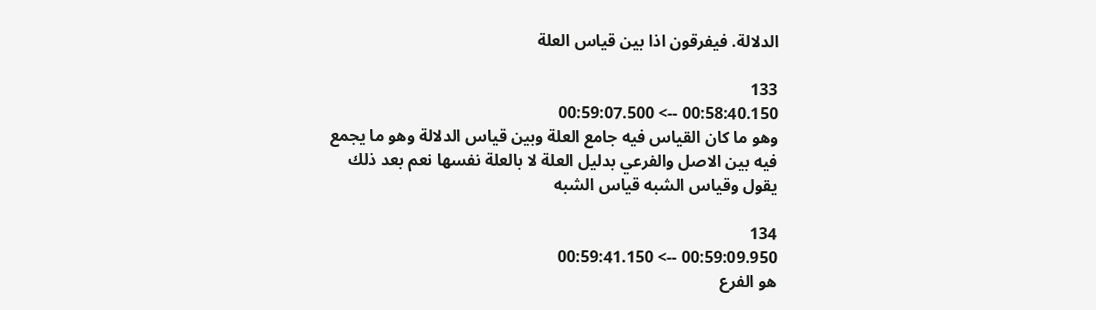الدلالة. فيفرقون اذا بين قياس العلة

133
00:58:40.150 --> 00:59:07.500
وهو ما كان القياس فيه جامع العلة وبين قياس الدلالة وهو ما يجمع فيه بين الاصل والفرعي بدليل العلة لا بالعلة نفسها نعم بعد ذلك يقول وقياس الشبه قياس الشبه

134
00:59:09.950 --> 00:59:41.150
هو الفرع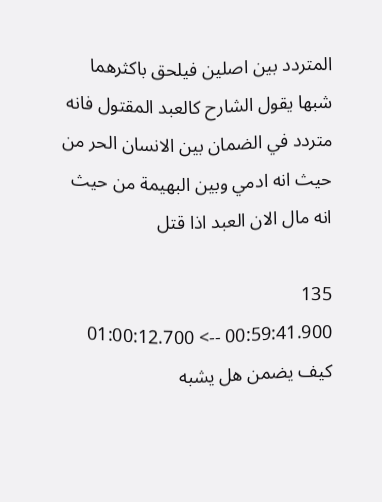المتردد بين اصلين فيلحق باكثرهما شبها يقول الشارح كالعبد المقتول فانه متردد في الضمان بين الانسان الحر من حيث انه ادمي وبين البهيمة من حيث انه مال الان العبد اذا قتل

135
00:59:41.900 --> 01:00:12.700
كيف يضمن هل يشبه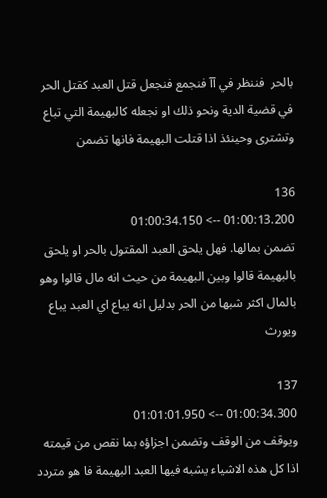بالحر  فننظر في آآ فنجمع فنجعل قتل العبد كقتل الحر في قضية الدية ونحو ذلك او نجعله كالبهيمة التي تباع وتشترى وحينئذ اذا قتلت البهيمة فانها تضمن

136
01:00:13.200 --> 01:00:34.150
تضمن بمالها. فهل يلحق العبد المقتول بالحر او يلحق بالبهيمة قالوا وبين البهيمة من حيث انه مال قالوا وهو بالمال اكثر شبها من الحر بدليل انه يباع اي العبد يباع ويورث

137
01:00:34.300 --> 01:01:01.950
ويوقف من الوقف وتضمن اجزاؤه بما نقص من قيمته اذا كل هذه الاشياء يشبه فيها العبد البهيمة فا هو متردد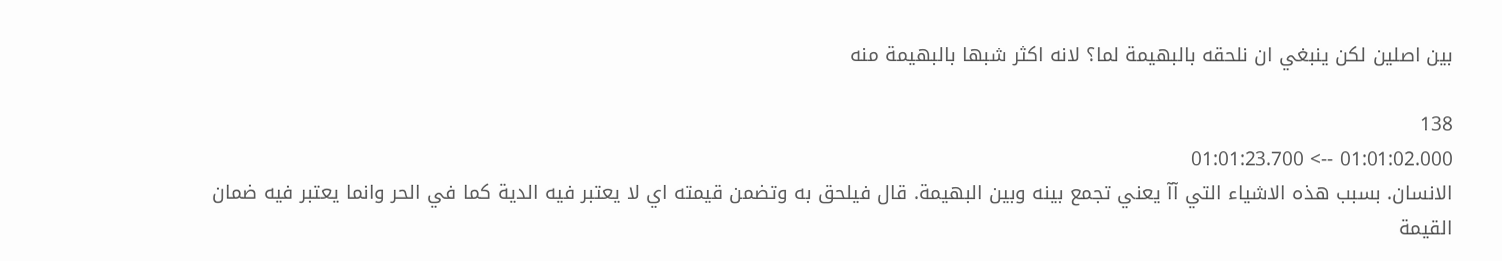بين اصلين لكن ينبغي ان نلحقه بالبهيمة لما؟ لانه اكثر شبها بالبهيمة منه

138
01:01:02.000 --> 01:01:23.700
الانسان. بسبب هذه الاشياء التي آآ يعني تجمع بينه وبين البهيمة. قال فيلحق به وتضمن قيمته اي لا يعتبر فيه الدية كما في الحر وانما يعتبر فيه ضمان القيمة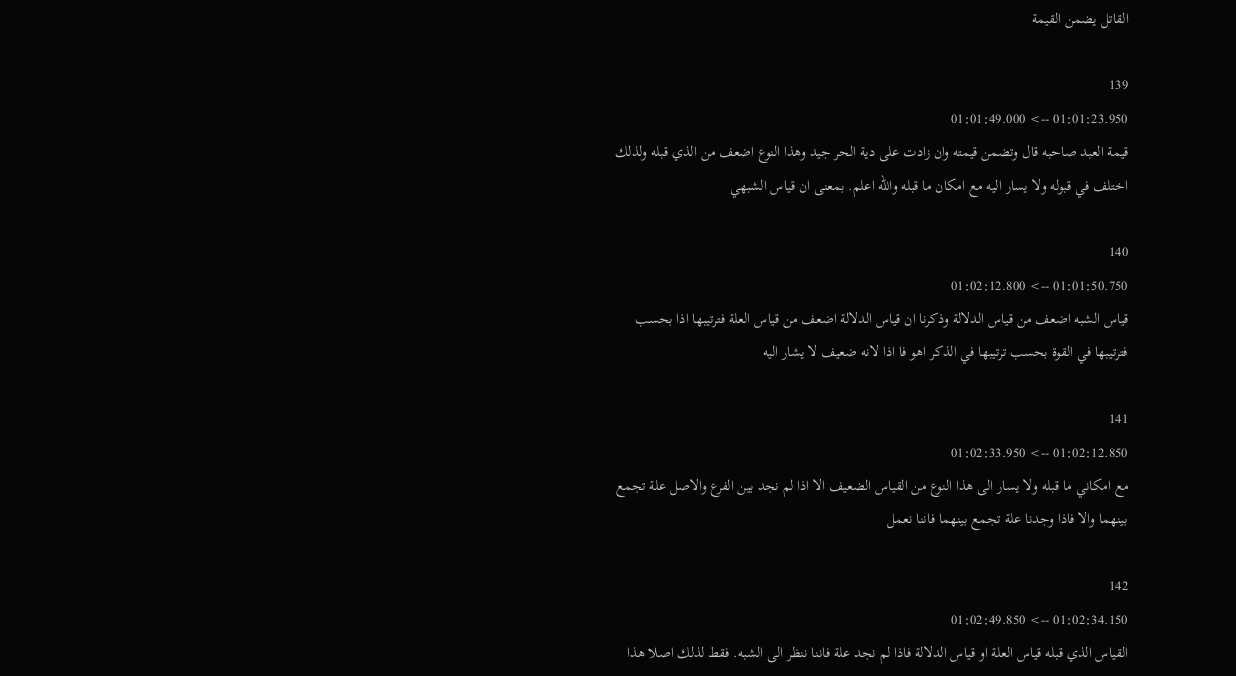القاتل يضمن القيمة

139
01:01:23.950 --> 01:01:49.000
قيمة العبد صاحبه قال وتضمن قيمته وان زادت على دية الحر جيد وهذا النوع اضعف من الذي قبله ولذلك اختلف في قبوله ولا يسار اليه مع امكان ما قبله والله اعلم. بمعنى ان قياس الشبهي

140
01:01:50.750 --> 01:02:12.800
قياس الشبه اضعف من قياس الدلالة وذكرنا ان قياس الدلالة اضعف من قياس العلة فترتيبها اذا بحسب فترتيبها في القوة بحسب ترتيبها في الذكر اهو فا اذا لانه ضعيف لا يشار اليه

141
01:02:12.850 --> 01:02:33.950
مع امكاني ما قبله ولا يسار الى هذا النوع من القياس الضعيف الا اذا لم نجد بين الفرع والاصل علة تجمع بينهما والا فاذا وجدنا علة تجمع بينهما فاننا نعمل

142
01:02:34.150 --> 01:02:49.850
القياس الذي قبله قياس العلة او قياس الدلالة فاذا لم نجد علة فاننا ننظر الى الشبه. فقط لذلك اصلا هذا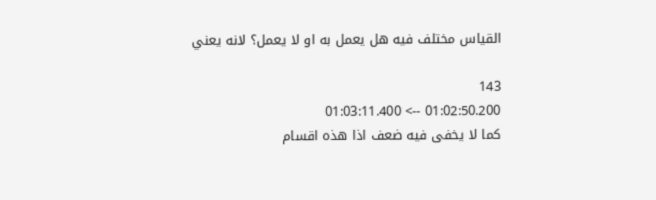القياس مختلف فيه هل يعمل به او لا يعمل؟ لانه يعني

143
01:02:50.200 --> 01:03:11.400
كما لا يخفى فيه ضعف اذا هذه اقسام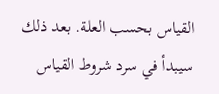القياس بحسب العلة. بعد ذلك سيبدأ في سرد شروط القياس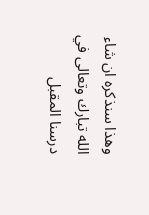وهذا سنذكره ان شاء الله تبارك وتعالى في درسنا المقبل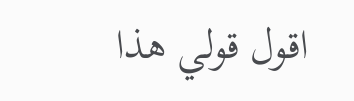اقول قولي هذا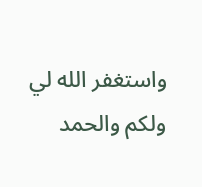واستغفر الله لي ولكم والحمد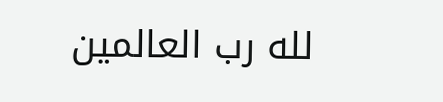لله رب العالمين